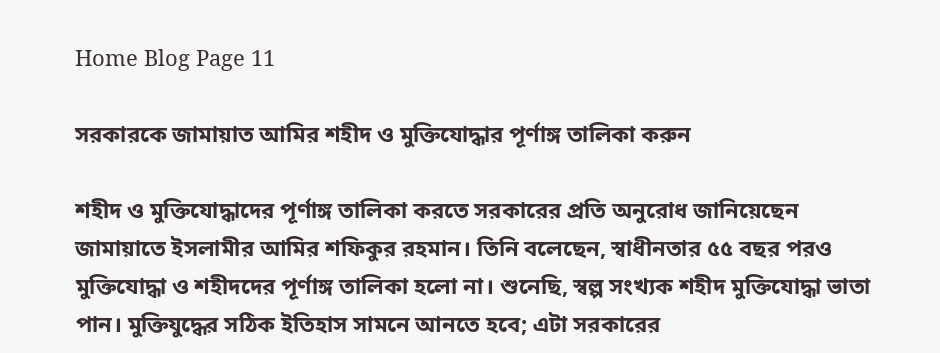Home Blog Page 11

সরকারকে জামায়াত আমির শহীদ ও মুক্তিযোদ্ধার পূর্ণাঙ্গ তালিকা করুন

শহীদ ও মুক্তিযোদ্ধাদের পূর্ণাঙ্গ তালিকা করতে সরকারের প্রতি অনুরোধ জানিয়েছেন জামায়াতে ইসলামীর আমির শফিকুর রহমান। তিনি বলেছেন, স্বাধীনতার ৫৫ বছর পরও মুক্তিযোদ্ধা ও শহীদদের পূর্ণাঙ্গ তালিকা হলো না। শুনেছি, স্বল্প সংখ্যক শহীদ মুক্তিযোদ্ধা ভাতা পান। মুক্তিযুদ্ধের সঠিক ইতিহাস সামনে আনতে হবে; এটা সরকারের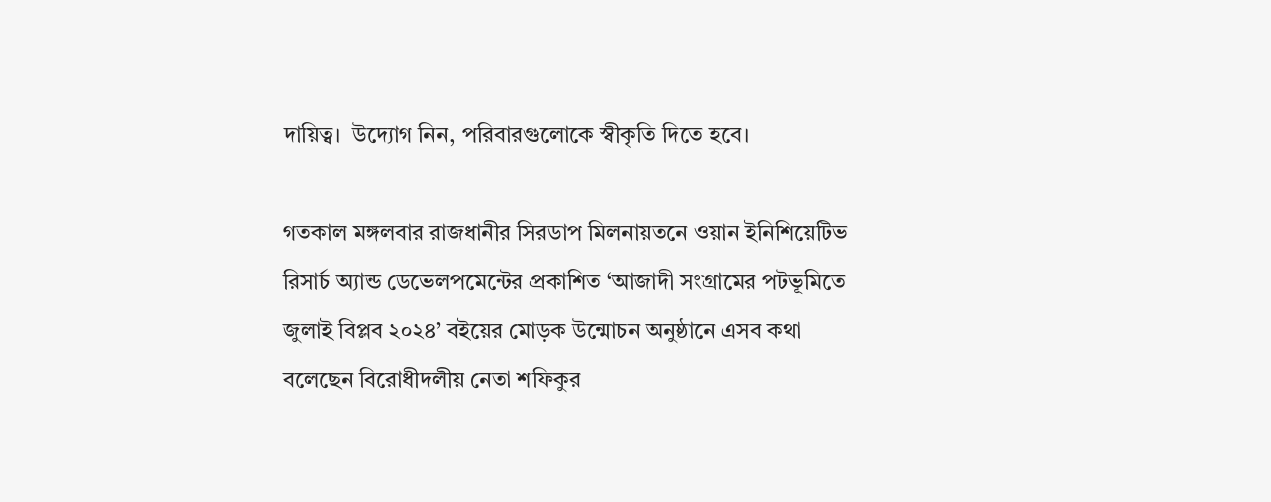দায়িত্ব।  উদ্যোগ নিন, পরিবারগুলোকে স্বীকৃতি দিতে হবে।

গতকাল মঙ্গলবার রাজধানীর সিরডাপ মিলনায়তনে ওয়ান ইনিশিয়েটিভ রিসার্চ অ্যান্ড ডেভেলপমেন্টের প্রকাশিত ‘আজাদী সংগ্রামের পটভূমিতে জুলাই বিপ্লব ২০২৪’ বইয়ের মোড়ক উন্মোচন অনুষ্ঠানে এসব কথা বলেছেন বিরোধীদলীয় নেতা শফিকুর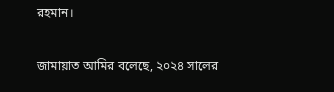রহমান।

জামায়াত আমির বলেছে, ২০২৪ সালের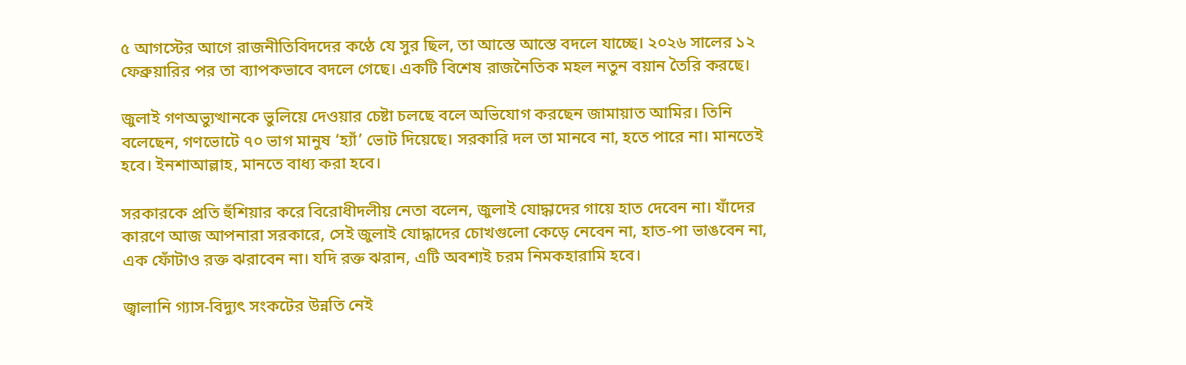৫ আগস্টের আগে রাজনীতিবিদদের কণ্ঠে যে সুর ছিল, তা আস্তে আস্তে বদলে যাচ্ছে। ২০২৬ সালের ১২ ফেব্রুয়ারির পর তা ব্যাপকভাবে বদলে গেছে। একটি বিশেষ রাজনৈতিক মহল নতুন বয়ান তৈরি করছে।

জুলাই গণঅভ্যুত্থানকে ভুলিয়ে দেওয়ার চেষ্টা চলছে বলে অভিযোগ করছেন জামায়াত আমির। তিনি বলেছেন, গণভোটে ৭০ ভাগ মানুষ ‘হ্যাঁ’ ভোট দিয়েছে। সরকারি দল তা মানবে না, হতে পারে না। মানতেই হবে। ইনশাআল্লাহ, মানতে বাধ্য করা হবে।

সরকারকে প্রতি হুঁশিয়ার করে বিরোধীদলীয় নেতা বলেন, জুলাই যোদ্ধাদের গায়ে হাত দেবেন না। যাঁদের কারণে আজ আপনারা সরকারে, সেই জুলাই যোদ্ধাদের চোখগুলো কেড়ে নেবেন না, হাত-পা ভাঙবেন না, এক ফোঁটাও রক্ত ঝরাবেন না। যদি রক্ত ঝরান, এটি অবশ্যই চরম নিমকহারামি হবে।

জ্বালানি গ্যাস-বিদ্যুৎ সংকটের উন্নতি নেই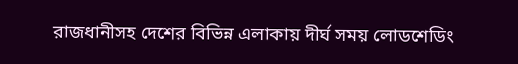রাজধানীসহ দেশের বিভিন্ন এলাকায় দীর্ঘ সময় লোডশেডিং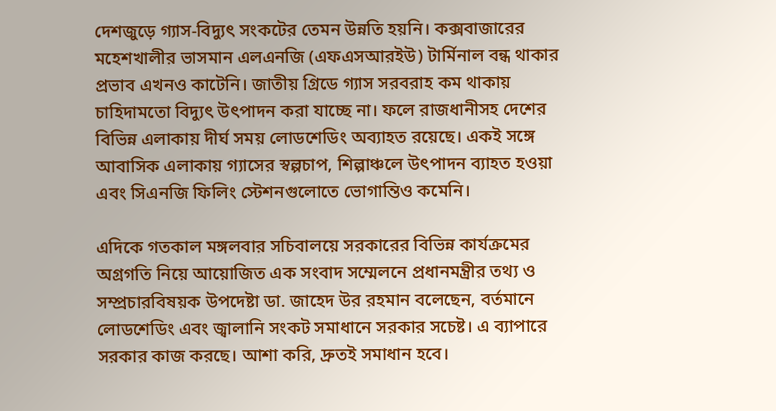দেশজুড়ে গ্যাস-বিদ্যুৎ সংকটের তেমন উন্নতি হয়নি। কক্সবাজারের মহেশখালীর ভাসমান এলএনজি (এফএসআরইউ) টার্মিনাল বন্ধ থাকার প্রভাব এখনও কাটেনি। জাতীয় গ্রিডে গ্যাস সরবরাহ কম থাকায় চাহিদামতো বিদ্যুৎ উৎপাদন করা যাচ্ছে না। ফলে রাজধানীসহ দেশের বিভিন্ন এলাকায় দীর্ঘ সময় লোডশেডিং অব্যাহত রয়েছে। একই সঙ্গে আবাসিক এলাকায় গ্যাসের স্বল্পচাপ, শিল্পাঞ্চলে উৎপাদন ব্যাহত হওয়া এবং সিএনজি ফিলিং স্টেশনগুলোতে ভোগান্তিও কমেনি।

এদিকে গতকাল মঙ্গলবার সচিবালয়ে সরকারের বিভিন্ন কার্যক্রমের অগ্রগতি নিয়ে আয়োজিত এক সংবাদ সম্মেলনে প্রধানমন্ত্রীর তথ্য ও সম্প্রচারবিষয়ক উপদেষ্টা ডা. জাহেদ উর রহমান বলেছেন, বর্তমানে লোডশেডিং এবং জ্বালানি সংকট সমাধানে সরকার সচেষ্ট। এ ব্যাপারে সরকার কাজ করছে। আশা করি, দ্রুতই সমাধান হবে।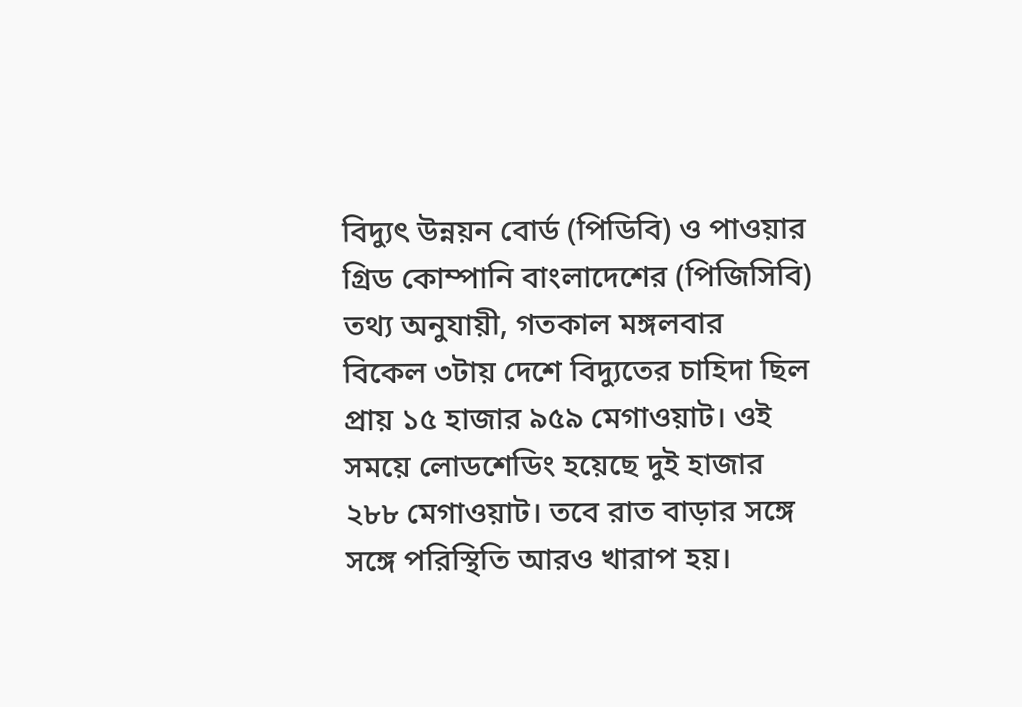বিদ্যুৎ উন্নয়ন বোর্ড (পিডিবি) ও পাওয়ার গ্রিড কোম্পানি বাংলাদেশের (পিজিসিবি) তথ্য অনুযায়ী, গতকাল মঙ্গলবার বিকেল ৩টায় দেশে বিদ্যুতের চাহিদা ছিল প্রায় ১৫ হাজার ৯৫৯ মেগাওয়াট। ওই সময়ে লোডশেডিং হয়েছে দুই হাজার ২৮৮ মেগাওয়াট। তবে রাত বাড়ার সঙ্গে সঙ্গে পরিস্থিতি আরও খারাপ হয়।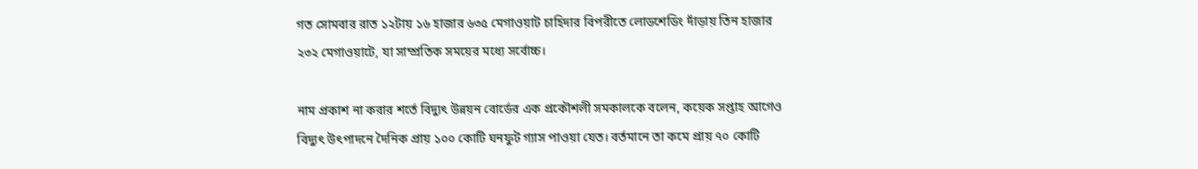গত সোমবার রাত ১২টায় ১৬ হাজার ৬৩৫ মেগাওয়াট চাহিদার বিপরীতে লোডশেডিং দাঁড়ায় তিন হাজার ২৩২ মেগাওয়াটে, যা সাম্প্রতিক সময়ের মধ্যে সর্বোচ্চ।

নাম প্রকাশ না করার শর্তে বিদ্যুৎ উন্নয়ন বোর্ডের এক প্রকৌশলী সমকালকে বলেন, কয়েক সপ্তাহ আগেও বিদ্যুৎ উৎপাদনে দৈনিক প্রায় ১০০ কোটি ঘনফুট গ্যাস পাওয়া যেত। বর্তমানে তা কমে প্রায় ৭০ কোটি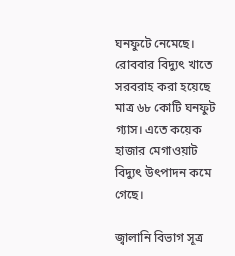ঘনফুটে নেমেছে। রোববার বিদ্যুৎ খাতে সরবরাহ করা হয়েছে মাত্র ৬৮ কোটি ঘনফুট গ্যাস। এতে কয়েক হাজার মেগাওয়াট বিদ্যুৎ উৎপাদন কমে গেছে।

জ্বালানি বিভাগ সূত্র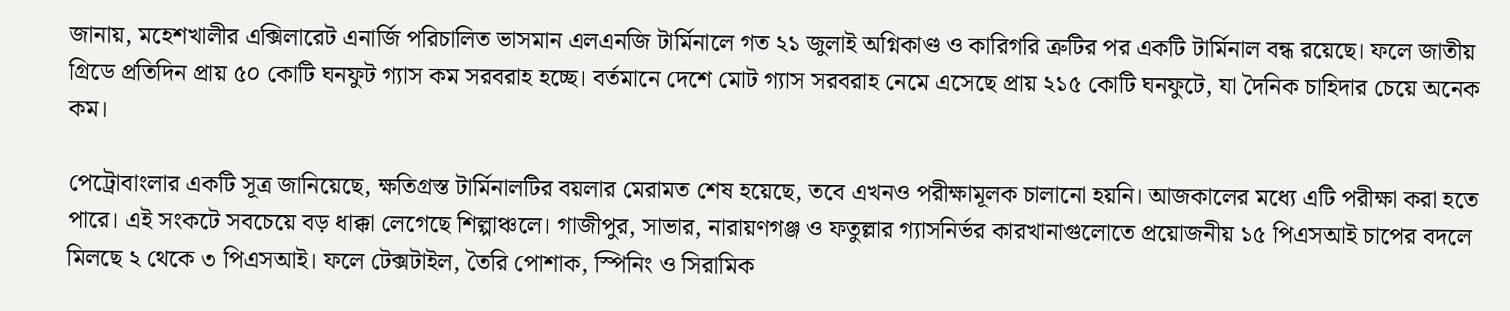জানায়, মহেশখালীর এক্সিলারেট এনার্জি পরিচালিত ভাসমান এলএনজি টার্মিনালে গত ২১ জুলাই অগ্নিকাণ্ড ও কারিগরি ত্রুটির পর একটি টার্মিনাল বন্ধ রয়েছে। ফলে জাতীয় গ্রিডে প্রতিদিন প্রায় ৫০ কোটি ঘনফুট গ্যাস কম সরবরাহ হচ্ছে। বর্তমানে দেশে মোট গ্যাস সরবরাহ নেমে এসেছে প্রায় ২১৫ কোটি ঘনফুটে, যা দৈনিক চাহিদার চেয়ে অনেক কম।

পেট্রোবাংলার একটি সূত্র জানিয়েছে, ক্ষতিগ্রস্ত টার্মিনালটির বয়লার মেরামত শেষ হয়েছে, তবে এখনও পরীক্ষামূলক চালানো হয়নি। আজকালের মধ্যে এটি পরীক্ষা করা হতে পারে। এই সংকটে সবচেয়ে বড় ধাক্কা লেগেছে শিল্পাঞ্চলে। গাজীপুর, সাভার, নারায়ণগঞ্জ ও ফতুল্লার গ্যাসনির্ভর কারখানাগুলোতে প্রয়োজনীয় ১৫ পিএসআই চাপের বদলে মিলছে ২ থেকে ৩ পিএসআই। ফলে টেক্সটাইল, তৈরি পোশাক, স্পিনিং ও সিরামিক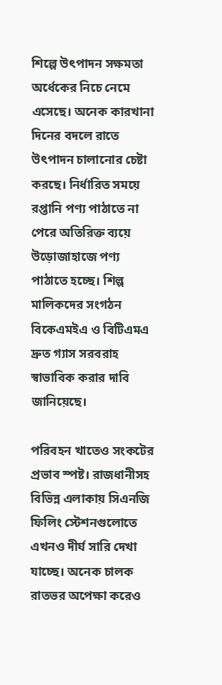শিল্পে উৎপাদন সক্ষমতা অর্ধেকের নিচে নেমে এসেছে। অনেক কারখানা দিনের বদলে রাতে উৎপাদন চালানোর চেষ্টা করছে। নির্ধারিত সময়ে রপ্তানি পণ্য পাঠাতে না পেরে অতিরিক্ত ব্যয়ে উড়োজাহাজে পণ্য পাঠাতে হচ্ছে। শিল্প মালিকদের সংগঠন বিকেএমইএ ও বিটিএমএ দ্রুত গ্যাস সরবরাহ স্বাভাবিক করার দাবি জানিয়েছে।

পরিবহন খাতেও সংকটের প্রভাব স্পষ্ট। রাজধানীসহ বিভিন্ন এলাকায় সিএনজি ফিলিং স্টেশনগুলোতে এখনও দীর্ঘ সারি দেখা যাচ্ছে। অনেক চালক রাতভর অপেক্ষা করেও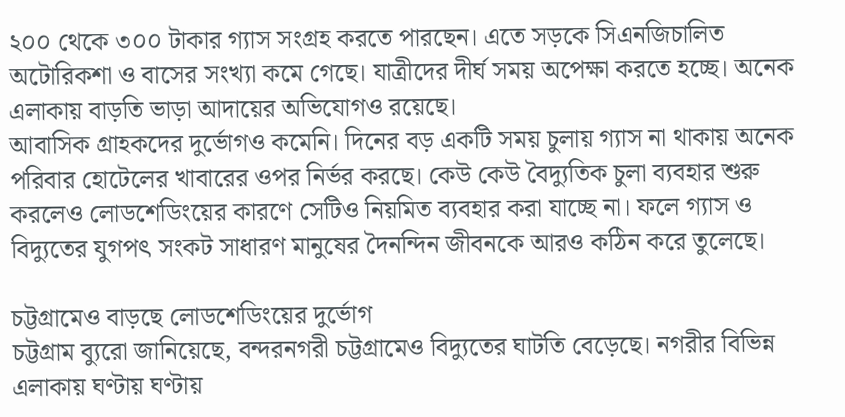২০০ থেকে ৩০০ টাকার গ্যাস সংগ্রহ করতে পারছেন। এতে সড়কে সিএনজিচালিত অটোরিকশা ও বাসের সংখ্যা কমে গেছে। যাত্রীদের দীর্ঘ সময় অপেক্ষা করতে হচ্ছে। অনেক এলাকায় বাড়তি ভাড়া আদায়ের অভিযোগও রয়েছে।
আবাসিক গ্রাহকদের দুর্ভোগও কমেনি। দিনের বড় একটি সময় চুলায় গ্যাস না থাকায় অনেক পরিবার হোটেলের খাবারের ওপর নির্ভর করছে। কেউ কেউ বৈদ্যুতিক চুলা ব্যবহার শুরু করলেও লোডশেডিংয়ের কারণে সেটিও নিয়মিত ব্যবহার করা যাচ্ছে না। ফলে গ্যাস ও বিদ্যুতের যুগপৎ সংকট সাধারণ মানুষের দৈনন্দিন জীবনকে আরও কঠিন করে তুলেছে।

চট্টগ্রামেও বাড়ছে লোডশেডিংয়ের দুর্ভোগ
চট্টগ্রাম ব্যুরো জানিয়েছে, বন্দরনগরী চট্টগ্রামেও বিদ্যুতের ঘাটতি বেড়েছে। নগরীর বিভিন্ন এলাকায় ঘণ্টায় ঘণ্টায়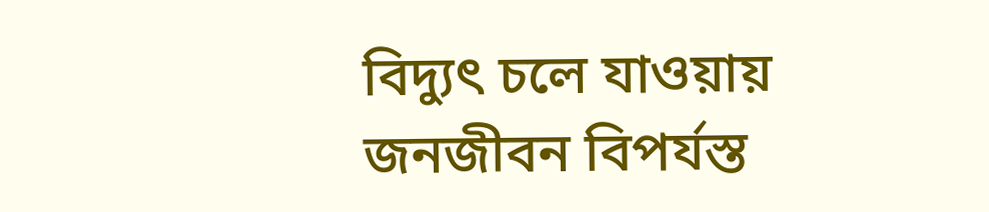বিদ্যুৎ চলে যাওয়ায় জনজীবন বিপর্যস্ত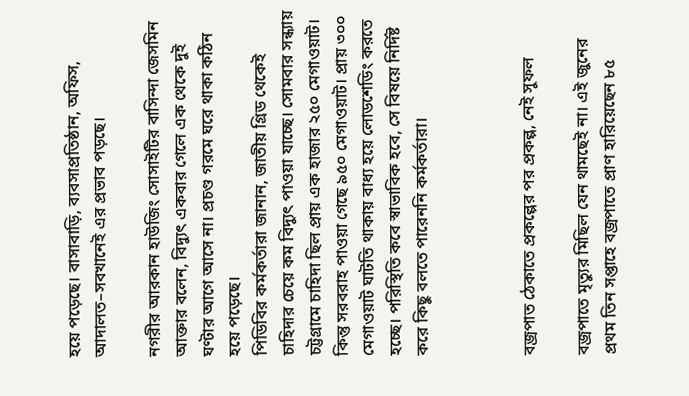হয়ে পড়েছে। বাসাবাড়ি, ব্যবসাপ্রতিষ্ঠান, অফিস, আদালত–সবখানেই এর প্রভাব পড়ছে।

নগরীর আরকান হাউজিং সোসাইটির বাসিন্দা জেসমিন আক্তার বলেন, বিদ্যুৎ একবার গেলে এক থেকে দুই ঘণ্টার আগে আসে না। প্রচণ্ড গরমে ঘরে থাকা কঠিন হয়ে পড়েছে।
পিডিবির কর্মকর্তারা জানান, জাতীয় গ্রিড থেকেই চাহিদার চেয়ে কম বিদ্যুৎ পাওয়া যাচ্ছে। সোমবার সন্ধ্যায় চট্টগ্রামে চাহিদা ছিল প্রায় এক হাজার ২৫০ মেগাওয়াট। কিন্তু সরবরাহ পাওয়া গেছে ৯৫০ মেগাওয়াট। প্রায় ৩০০ মেগাওয়াট ঘাটতি থাকায় বাধ্য হয়ে লোডশেডিং করতে হচ্ছে। পরিস্থিতি কবে স্বাভাবিক হবে, সে বিষয়ে নির্দিষ্ট করে কিছু বলতে পারেননি কর্মকর্তারা।



বজ্রপাত ঠেকাতে প্রকল্পের পর প্রকল্প, নেই সুফল

বজ্রপাতে মৃত্যুর মিছিল যেন থামছেই না। এই জুনের প্রথম তিন সপ্তাহে বজ্রপাতে প্রাণ হারিয়েছেন ৮৫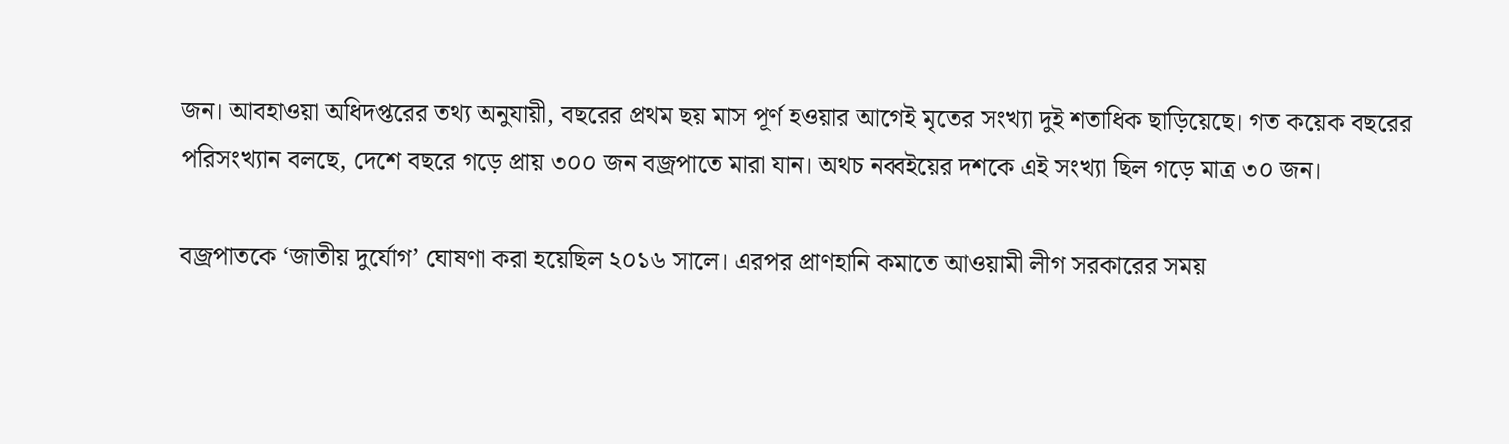জন। আবহাওয়া অধিদপ্তরের তথ্য অনুযায়ী, বছরের প্রথম ছয় মাস পূর্ণ হওয়ার আগেই মৃতের সংখ্যা দুই শতাধিক ছাড়িয়েছে। গত কয়েক বছরের পরিসংখ্যান বলছে, দেশে বছরে গড়ে প্রায় ৩০০ জন বজ্রপাতে মারা যান। অথচ নব্বইয়ের দশকে এই সংখ্যা ছিল গড়ে মাত্র ৩০ জন।

বজ্রপাতকে ‘জাতীয় দুর্যোগ’ ঘোষণা করা হয়েছিল ২০১৬ সালে। এরপর প্রাণহানি কমাতে আওয়ামী লীগ সরকারের সময়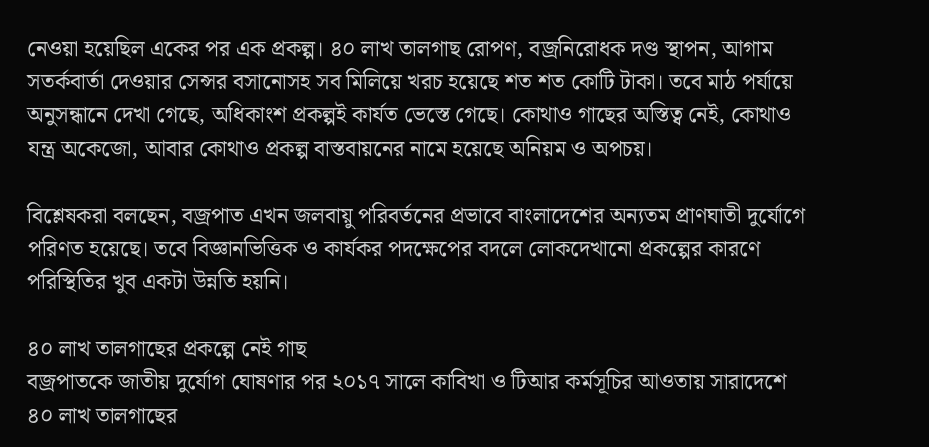নেওয়া হয়েছিল একের পর এক প্রকল্প। ৪০ লাখ তালগাছ রোপণ, বজ্রনিরোধক দণ্ড স্থাপন, আগাম সতর্কবার্তা দেওয়ার সেন্সর বসানোসহ সব মিলিয়ে খরচ হয়েছে শত শত কোটি টাকা। তবে মাঠ পর্যায়ে অনুসন্ধানে দেখা গেছে, অধিকাংশ প্রকল্পই কার্যত ভেস্তে গেছে। কোথাও গাছের অস্তিত্ব নেই, কোথাও যন্ত্র অকেজো, আবার কোথাও প্রকল্প বাস্তবায়নের নামে হয়েছে অনিয়ম ও অপচয়।

বিশ্লেষকরা বলছেন, বজ্রপাত এখন জলবায়ু পরিবর্তনের প্রভাবে বাংলাদেশের অন্যতম প্রাণঘাতী দুর্যোগে পরিণত হয়েছে। তবে বিজ্ঞানভিত্তিক ও কার্যকর পদক্ষেপের বদলে লোকদেখানো প্রকল্পের কারণে পরিস্থিতির খুব একটা উন্নতি হয়নি।

৪০ লাখ তালগাছের প্রকল্পে নেই গাছ
বজ্রপাতকে জাতীয় দুর্যোগ ঘোষণার পর ২০১৭ সালে কাবিখা ও টিআর কর্মসূচির আওতায় সারাদেশে ৪০ লাখ তালগাছের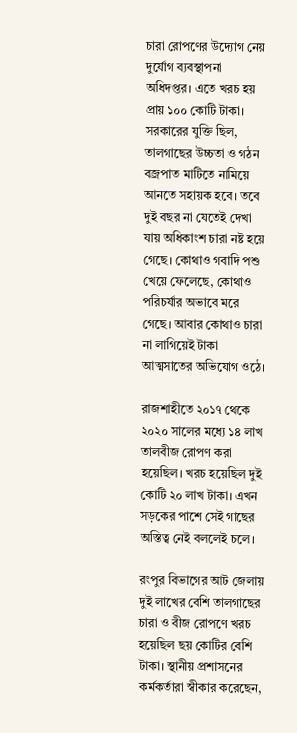চারা রোপণের উদ্যোগ নেয় দুর্যোগ ব্যবস্থাপনা অধিদপ্তর। এতে খরচ হয় প্রায় ১০০ কোটি টাকা। সরকারের যুক্তি ছিল, তালগাছের উচ্চতা ও গঠন বজ্রপাত মাটিতে নামিয়ে আনতে সহায়ক হবে। তবে দুই বছর না যেতেই দেখা যায় অধিকাংশ চারা নষ্ট হয়ে গেছে। কোথাও গবাদি পশু খেয়ে ফেলেছে, কোথাও পরিচর্যার অভাবে মরে গেছে। আবার কোথাও চারা না লাগিয়েই টাকা আত্মসাতের অভিযোগ ওঠে।

রাজশাহীতে ২০১৭ থেকে ২০২০ সালের মধ্যে ১৪ লাখ তালবীজ রোপণ করা হয়েছিল। খরচ হয়েছিল দুই কোটি ২০ লাখ টাকা। এখন সড়কের পাশে সেই গাছের অস্তিত্ব নেই বললেই চলে।

রংপুর বিভাগের আট জেলায় দুই লাখের বেশি তালগাছের চারা ও বীজ রোপণে খরচ হয়েছিল ছয় কোটির বেশি টাকা। স্থানীয় প্রশাসনের কর্মকর্তারা স্বীকার করেছেন,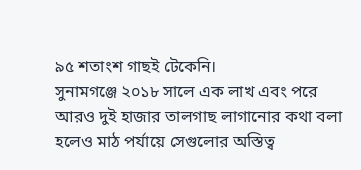৯৫ শতাংশ গাছই টেকেনি।
সুনামগঞ্জে ২০১৮ সালে এক লাখ এবং পরে আরও দুই হাজার তালগাছ লাগানোর কথা বলা হলেও মাঠ পর্যায়ে সেগুলোর অস্তিত্ব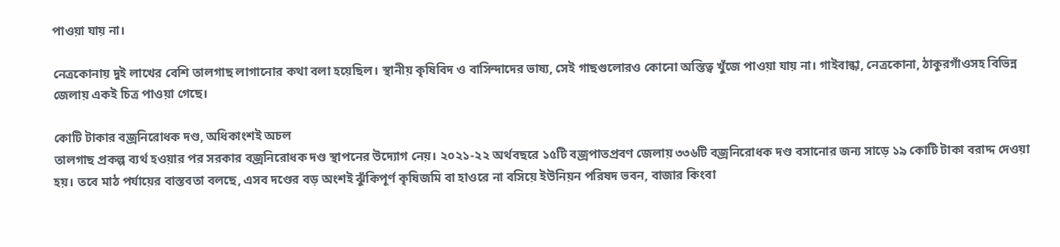পাওয়া যায় না।

নেত্রকোনায় দুই লাখের বেশি তালগাছ লাগানোর কথা বলা হয়েছিল। স্থানীয় কৃষিবিদ ও বাসিন্দাদের ভাষ্য, সেই গাছগুলোরও কোনো অস্তিত্ব খুঁজে পাওয়া যায় না। গাইবান্ধা, নেত্রকোনা, ঠাকুরগাঁওসহ বিভিন্ন জেলায় একই চিত্র পাওয়া গেছে।

কোটি টাকার বজ্রনিরোধক দণ্ড, অধিকাংশই অচল
তালগাছ প্রকল্প ব্যর্থ হওয়ার পর সরকার বজ্রনিরোধক দণ্ড স্থাপনের উদ্যোগ নেয়। ২০২১-২২ অর্থবছরে ১৫টি বজ্রপাতপ্রবণ জেলায় ৩৩৬টি বজ্রনিরোধক দণ্ড বসানোর জন্য সাড়ে ১৯ কোটি টাকা বরাদ্দ দেওয়া হয়। তবে মাঠ পর্যায়ের বাস্তবতা বলছে, এসব দণ্ডের বড় অংশই ঝুঁকিপূর্ণ কৃষিজমি বা হাওরে না বসিয়ে ইউনিয়ন পরিষদ ভবন, বাজার কিংবা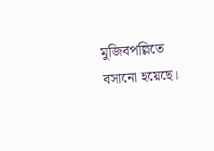মুজিবপল্লিতে বসানো হয়েছে।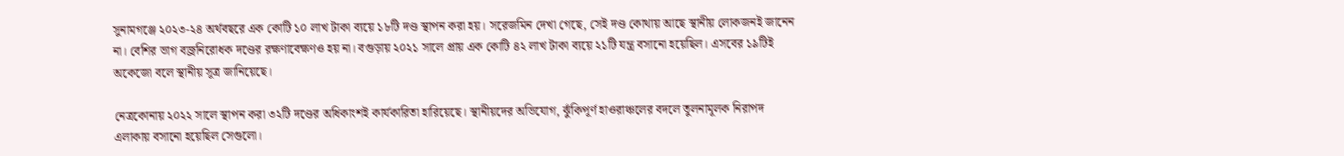সুনামগঞ্জে ২০২৩-২৪ অর্থবছরে এক কোটি ১০ লাখ টাকা ব্যয়ে ১৮টি দণ্ড স্থাপন করা হয়। সরেজমিন দেখা গেছে, সেই দণ্ড কোথায় আছে স্থানীয় লোকজনই জানেন না। বেশির ভাগ বজ্রনিরোধক দণ্ডের রক্ষণাবেক্ষণও হয় না। বগুড়ায় ২০২১ সালে প্রায় এক কোটি ৪২ লাখ টাকা ব্যয়ে ২১টি যন্ত্র বসানো হয়েছিল। এসবের ১৯টিই অকেজো বলে স্থানীয় সূত্র জানিয়েছে।

নেত্রকোনায় ২০২২ সালে স্থাপন করা ৩২টি দণ্ডের অধিকাংশই কার্যকারিতা হারিয়েছে। স্থানীয়দের অভিযোগ, ঝুঁকিপূর্ণ হাওরাঞ্চলের বদলে তুলনামূলক নিরাপদ এলাকায় বসানো হয়েছিল সেগুলো।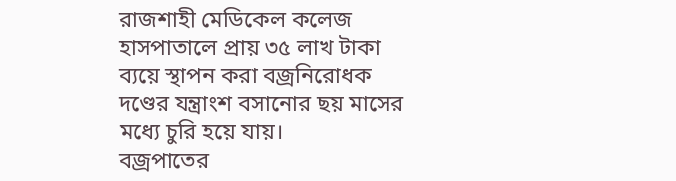রাজশাহী মেডিকেল কলেজ হাসপাতালে প্রায় ৩৫ লাখ টাকা ব্যয়ে স্থাপন করা বজ্রনিরোধক দণ্ডের যন্ত্রাংশ বসানোর ছয় মাসের মধ্যে চুরি হয়ে যায়।
বজ্রপাতের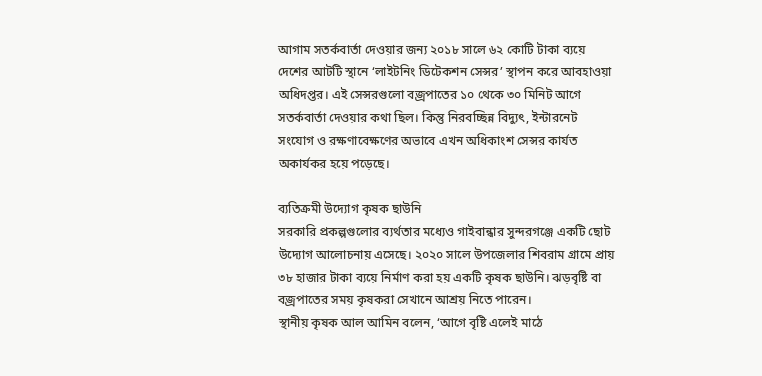আগাম সতর্কবার্তা দেওয়ার জন্য ২০১৮ সালে ৬২ কোটি টাকা ব্যয়ে দেশের আটটি স্থানে ‘লাইটনিং ডিটেকশন সেন্সর’ স্থাপন করে আবহাওয়া অধিদপ্তর। এই সেন্সরগুলো বজ্রপাতের ১০ থেকে ৩০ মিনিট আগে সতর্কবার্তা দেওয়ার কথা ছিল। কিন্তু নিরবচ্ছিন্ন বিদ্যুৎ, ইন্টারনেট সংযোগ ও রক্ষণাবেক্ষণের অভাবে এখন অধিকাংশ সেন্সর কার্যত অকার্যকর হয়ে পড়েছে।

ব্যতিক্রমী উদ্যোগ কৃষক ছাউনি
সরকারি প্রকল্পগুলোর ব্যর্থতার মধ্যেও গাইবান্ধার সুন্দরগঞ্জে একটি ছোট উদ্যোগ আলোচনায় এসেছে। ২০২০ সালে উপজেলার শিবরাম গ্রামে প্রায় ৩৮ হাজার টাকা ব্যয়ে নির্মাণ করা হয় একটি কৃষক ছাউনি। ঝড়বৃষ্টি বা বজ্রপাতের সময় কৃষকরা সেখানে আশ্রয় নিতে পারেন।
স্থানীয় কৃষক আল আমিন বলেন, ‘আগে বৃষ্টি এলেই মাঠে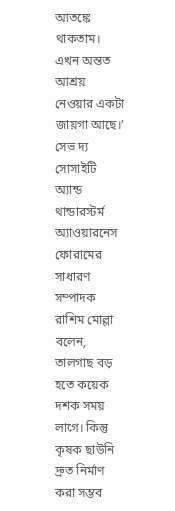আতঙ্কে থাকতাম। এখন অন্তত আশ্রয় নেওয়ার একটা জায়গা আছে।’
সেভ দ্য সোসাইটি অ্যান্ড থান্ডারস্টর্ম অ্যাওয়ারনেস ফোরামের সাধারণ সম্পাদক রাশিম মোল্লা বলেন, তালগাছ বড় হতে কয়েক দশক সময় লাগে। কিন্তু কৃষক ছাউনি দ্রুত নির্মাণ করা সম্ভব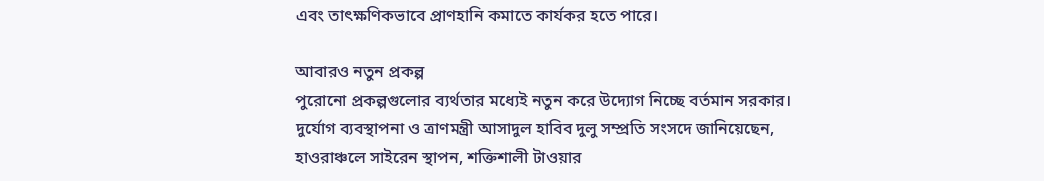এবং তাৎক্ষণিকভাবে প্রাণহানি কমাতে কার্যকর হতে পারে।

আবারও নতুন প্রকল্প
পুরোনো প্রকল্পগুলোর ব্যর্থতার মধ্যেই নতুন করে উদ্যোগ নিচ্ছে বর্তমান সরকার। দুর্যোগ ব্যবস্থাপনা ও ত্রাণমন্ত্রী আসাদুল হাবিব দুলু সম্প্রতি সংসদে জানিয়েছেন, হাওরাঞ্চলে সাইরেন স্থাপন, শক্তিশালী টাওয়ার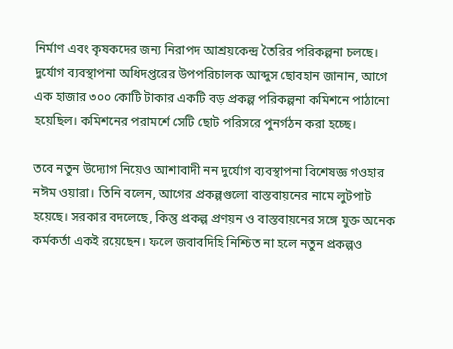নির্মাণ এবং কৃষকদের জন্য নিরাপদ আশ্রয়কেন্দ্র তৈরির পরিকল্পনা চলছে।
দুর্যোগ ব্যবস্থাপনা অধিদপ্তরের উপপরিচালক আব্দুস ছোবহান জানান, আগে এক হাজার ৩০০ কোটি টাকার একটি বড় প্রকল্প পরিকল্পনা কমিশনে পাঠানো হয়েছিল। কমিশনের পরামর্শে সেটি ছোট পরিসরে পুনর্গঠন করা হচ্ছে।

তবে নতুন উদ্যোগ নিয়েও আশাবাদী নন দুর্যোগ ব্যবস্থাপনা বিশেষজ্ঞ গওহার নঈম ওয়ারা। তিনি বলেন, আগের প্রকল্পগুলো বাস্তবায়নের নামে লুটপাট হয়েছে। সরকার বদলেছে, কিন্তু প্রকল্প প্রণয়ন ও বাস্তবায়নের সঙ্গে যুক্ত অনেক কর্মকর্তা একই রয়েছেন। ফলে জবাবদিহি নিশ্চিত না হলে নতুন প্রকল্পও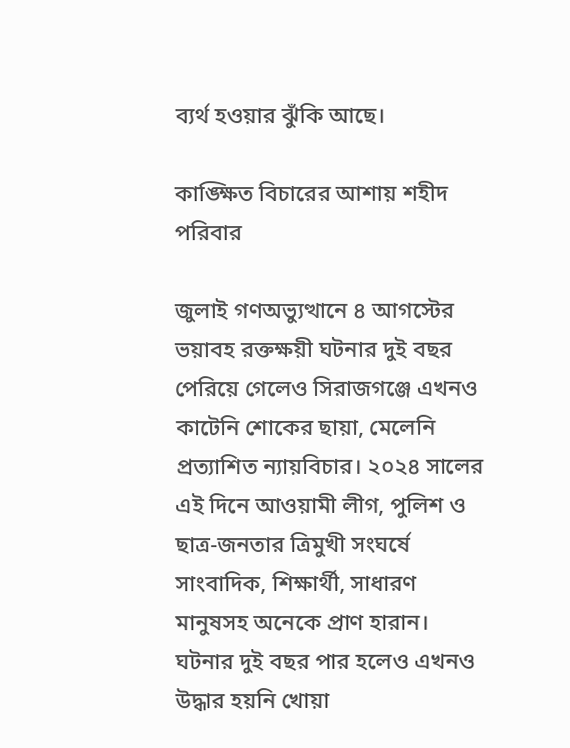ব্যর্থ হওয়ার ঝুঁকি আছে।

কাঙ্ক্ষিত বিচারের আশায় শহীদ পরিবার

জুলাই গণঅভ্যুত্থানে ৪ আগস্টের ভয়াবহ রক্তক্ষয়ী ঘটনার দুই বছর পেরিয়ে গেলেও সিরাজগঞ্জে এখনও কাটেনি শোকের ছায়া, মেলেনি প্রত্যাশিত ন্যায়বিচার। ২০২৪ সালের এই দিনে আওয়ামী লীগ, পুলিশ ও ছাত্র-জনতার ত্রিমুখী সংঘর্ষে সাংবাদিক, শিক্ষার্থী, সাধারণ মানুষসহ অনেকে প্রাণ হারান। ঘটনার দুই বছর পার হলেও এখনও উদ্ধার হয়নি খোয়া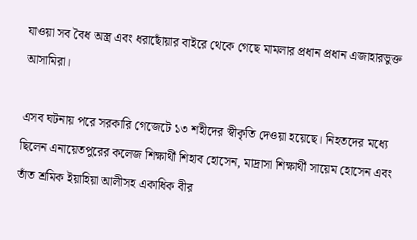যাওয়া সব বৈধ অস্ত্র এবং ধরাছোঁয়ার বাইরে থেকে গেছে মামলার প্রধান প্রধান এজাহারভুক্ত আসামিরা।

এসব ঘটনায় পরে সরকারি গেজেটে ১৩ শহীদের স্বীকৃতি দেওয়া হয়েছে। নিহতদের মধ্যে ছিলেন এনায়েতপুরের কলেজ শিক্ষার্থী শিহাব হোসেন, মাদ্রাসা শিক্ষার্থী সায়েম হোসেন এবং তাঁত শ্রমিক ইয়াহিয়া আলীসহ একাধিক বীর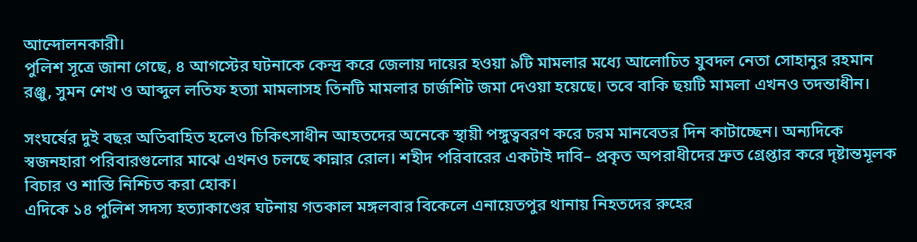আন্দোলনকারী।
পুলিশ সূত্রে জানা গেছে, ৪ আগস্টের ঘটনাকে কেন্দ্র করে জেলায় দায়ের হওয়া ৯টি মামলার মধ্যে আলোচিত যুবদল নেতা সোহানুর রহমান রঞ্জু, সুমন শেখ ও আব্দুল লতিফ হত্যা মামলাসহ তিনটি মামলার চার্জশিট জমা দেওয়া হয়েছে। তবে বাকি ছয়টি মামলা এখনও তদন্তাধীন।

সংঘর্ষের দুই বছর অতিবাহিত হলেও চিকিৎসাধীন আহতদের অনেকে স্থায়ী পঙ্গুত্ববরণ করে চরম মানবেতর দিন কাটাচ্ছেন। অন্যদিকে স্বজনহারা পরিবারগুলোর মাঝে এখনও চলছে কান্নার রোল। শহীদ পরিবারের একটাই দাবি– প্রকৃত অপরাধীদের দ্রুত গ্রেপ্তার করে দৃষ্টান্তমূলক বিচার ও শাস্তি নিশ্চিত করা হোক।
এদিকে ১৪ পুলিশ সদস্য হত্যাকাণ্ডের ঘটনায় গতকাল মঙ্গলবার বিকেলে এনায়েতপুর থানায় নিহতদের রুহের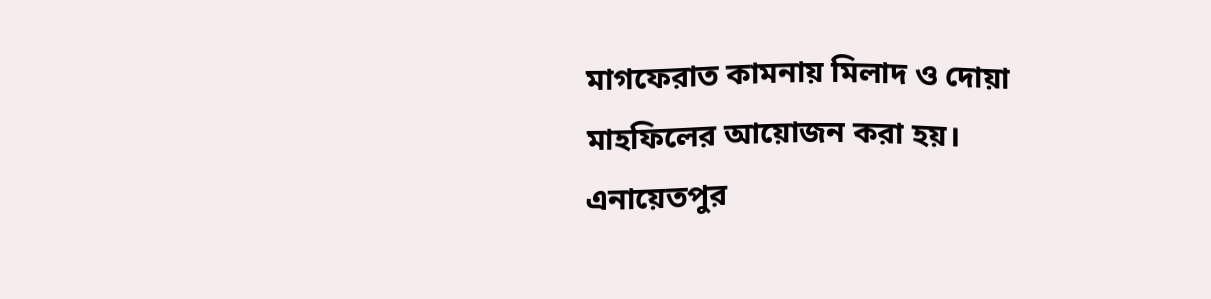মাগফেরাত কামনায় মিলাদ ও দোয়া মাহফিলের আয়োজন করা হয়।
এনায়েতপুর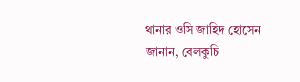থানার ওসি জাহিদ হোসেন জানান, বেলকুচি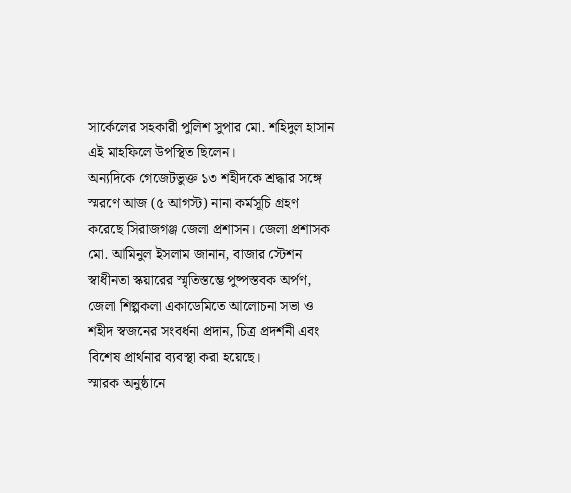সার্কেলের সহকারী পুলিশ সুপার মো. শহিদুল হাসান এই মাহফিলে উপস্থিত ছিলেন।
অন্যদিকে গেজেটভুক্ত ১৩ শহীদকে শ্রদ্ধার সঙ্গে স্মরণে আজ (৫ আগস্ট) নানা কর্মসূচি গ্রহণ করেছে সিরাজগঞ্জ জেলা প্রশাসন। জেলা প্রশাসক মো. আমিনুল ইসলাম জানান, বাজার স্টেশন স্বাধীনতা স্কয়ারের স্মৃতিস্তম্ভে পুষ্পস্তবক অর্পণ, জেলা শিল্পকলা একাডেমিতে আলোচনা সভা ও শহীদ স্বজনের সংবর্ধনা প্রদান, চিত্র প্রদর্শনী এবং বিশেষ প্রার্থনার ব্যবস্থা করা হয়েছে।
স্মারক অনুষ্ঠানে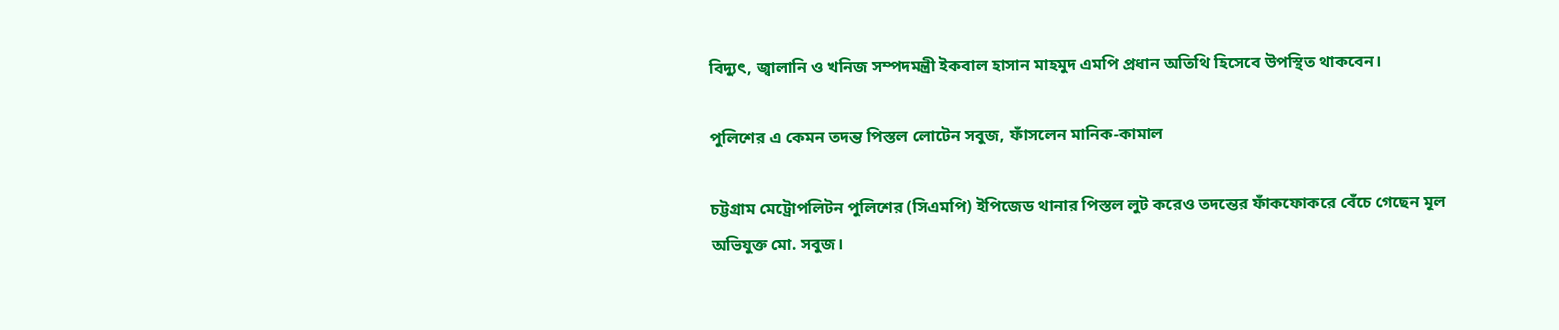বিদ্যুৎ, জ্বালানি ও খনিজ সম্পদমন্ত্রী ইকবাল হাসান মাহমুদ এমপি প্রধান অতিথি হিসেবে উপস্থিত থাকবেন।

পুলিশের এ কেমন তদন্ত পিস্তল লোটেন সবুজ, ফাঁসলেন মানিক-কামাল

চট্টগ্রাম মেট্রোপলিটন পুলিশের (সিএমপি) ইপিজেড থানার পিস্তল লুট করেও তদন্তের ফাঁকফোকরে বেঁচে গেছেন মূল অভিযুক্ত মো. সবুজ।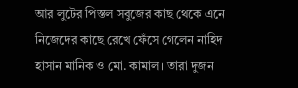আর লুটের পিস্তল সবুজের কাছ থেকে এনে নিজেদের কাছে রেখে ফেঁসে গেলেন নাহিদ হাসান মানিক ও মো. কামাল। তারা দুজন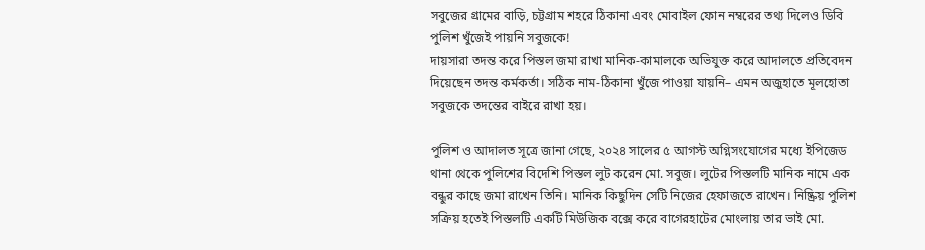সবুজের গ্রামের বাড়ি, চট্টগ্রাম শহরে ঠিকানা এবং মোবাইল ফোন নম্বরের তথ্য দিলেও ডিবি পুলিশ খুঁজেই পায়নি সবুজকে!
দায়সারা তদন্ত করে পিস্তল জমা রাখা মানিক-কামালকে অভিযুক্ত করে আদালতে প্রতিবেদন দিয়েছেন তদন্ত কর্মকর্তা। সঠিক নাম-ঠিকানা খুঁজে পাওয়া যায়নি– এমন অজুহাতে মূলহোতা সবুজকে তদন্তের বাইরে রাখা হয়।

পুলিশ ও আদালত সূত্রে জানা গেছে, ২০২৪ সালের ৫ আগস্ট অগ্নিসংযোগের মধ্যে ইপিজেড থানা থেকে পুলিশের বিদেশি পিস্তল লুট করেন মো. সবুজ। লুটের পিস্তলটি মানিক নামে এক বন্ধুর কাছে জমা রাখেন তিনি। মানিক কিছুদিন সেটি নিজের হেফাজতে রাখেন। নিষ্ক্রিয় পুলিশ সক্রিয় হতেই পিস্তলটি একটি মিউজিক বক্সে করে বাগেরহাটের মোংলায় তার ভাই মো.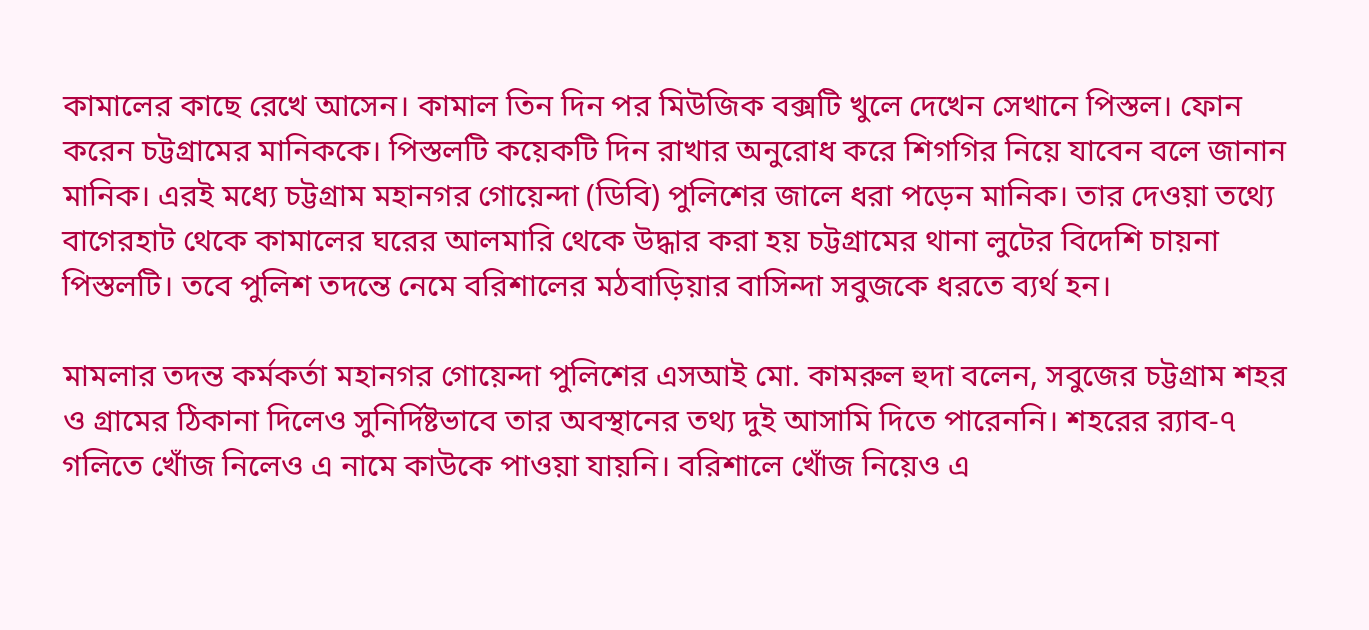কামালের কাছে রেখে আসেন। কামাল তিন দিন পর মিউজিক বক্সটি খুলে দেখেন সেখানে পিস্তল। ফোন করেন চট্টগ্রামের মানিককে। পিস্তলটি কয়েকটি দিন রাখার অনুরোধ করে শিগগির নিয়ে যাবেন বলে জানান মানিক। এরই মধ্যে চট্টগ্রাম মহানগর গোয়েন্দা (ডিবি) পুলিশের জালে ধরা পড়েন মানিক। তার দেওয়া তথ্যে  বাগেরহাট থেকে কামালের ঘরের আলমারি থেকে উদ্ধার করা হয় চট্টগ্রামের থানা লুটের বিদেশি চায়না পিস্তলটি। তবে পুলিশ তদন্তে নেমে বরিশালের মঠবাড়িয়ার বাসিন্দা সবুজকে ধরতে ব্যর্থ হন।

মামলার তদন্ত কর্মকর্তা মহানগর গোয়েন্দা পুলিশের এসআই মো. কামরুল হুদা বলেন, সবুজের চট্টগ্রাম শহর ও গ্রামের ঠিকানা দিলেও সুনির্দিষ্টভাবে তার অবস্থানের তথ্য দুই আসামি দিতে পারেননি। শহরের র‍্যাব-৭ গলিতে খোঁজ নিলেও এ নামে কাউকে পাওয়া যায়নি। বরিশালে খোঁজ নিয়েও এ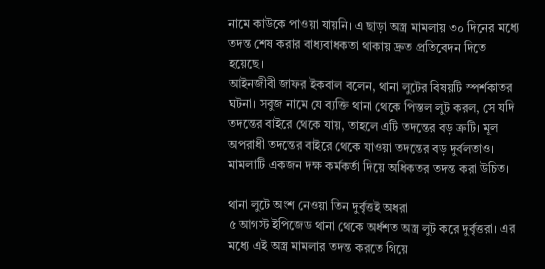নামে কাউকে পাওয়া যায়নি। এ ছাড়া অস্ত্র মামলায় ৩০ দিনের মধ্যে তদন্ত শেষ করার বাধ্যবাধকতা থাকায় দ্রুত প্রতিবেদন দিতে হয়েছে।
আইনজীবী জাফর ইকবাল বলেন, থানা লুটের বিষয়টি স্পর্শকাতর ঘটনা। সবুজ নামে যে ব্যক্তি থানা থেকে পিস্তল লুট করল, সে যদি তদন্তের বাইরে থেকে যায়, তাহলে এটি তদন্তের বড় ত্রুটি। মূল অপরাধী তদন্তের বাইরে থেকে যাওয়া তদন্তের বড় দুর্বলতাও। মামলাটি একজন দক্ষ কর্মকর্তা দিয়ে অধিকতর তদন্ত করা উচিত।

থানা লুটে অংশ নেওয়া তিন দুর্বৃত্তই অধরা
৫ আগস্ট ইপিজেড থানা থেকে অর্ধশত অস্ত্র লুট করে দুর্বৃত্তরা। এর মধ্যে এই অস্ত্র মামলার তদন্ত করতে গিয়ে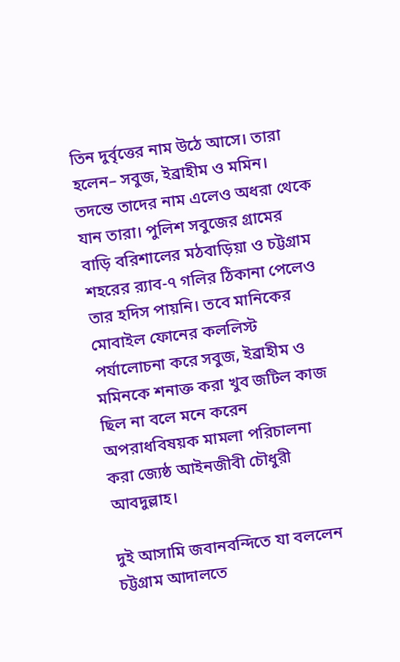তিন দুর্বৃত্তের নাম উঠে আসে। তারা হলেন– সবুজ, ইব্রাহীম ও মমিন। তদন্তে তাদের নাম এলেও অধরা থেকে যান তারা। পুলিশ সবুজের গ্রামের বাড়ি বরিশালের মঠবাড়িয়া ও চট্টগ্রাম শহরের র‍্যাব-৭ গলির ঠিকানা পেলেও তার হদিস পায়নি। তবে মানিকের মোবাইল ফোনের কললিস্ট পর্যালোচনা করে সবুজ, ইব্রাহীম ও মমিনকে শনাক্ত করা খুব জটিল কাজ ছিল না বলে মনে করেন অপরাধবিষয়ক মামলা পরিচালনা করা জ্যেষ্ঠ আইনজীবী চৌধুরী আবদুল্লাহ।

দুই আসামি জবানবন্দিতে যা বললেন
চট্টগ্রাম আদালতে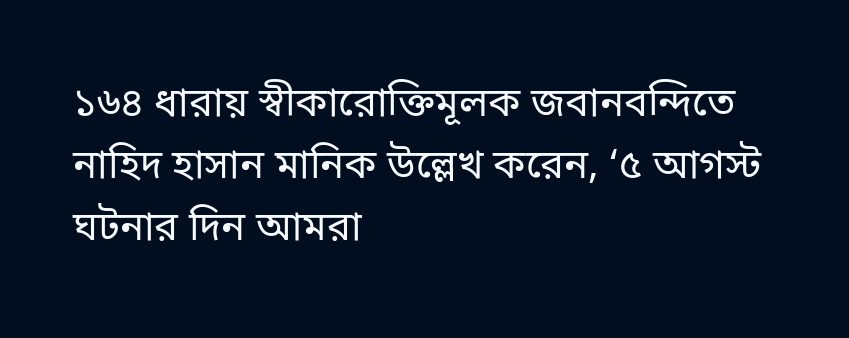১৬৪ ধারায় স্বীকারোক্তিমূলক জবানবন্দিতে নাহিদ হাসান মানিক উল্লেখ করেন, ‘৫ আগস্ট ঘটনার দিন আমরা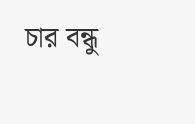চার বন্ধু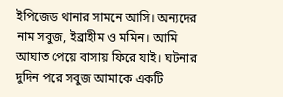ইপিজেড থানার সামনে আসি। অন্যদের নাম সবুজ, ইব্রাহীম ও মমিন। আমি আঘাত পেয়ে বাসায় ফিরে যাই। ঘটনার দুদিন পরে সবুজ আমাকে একটি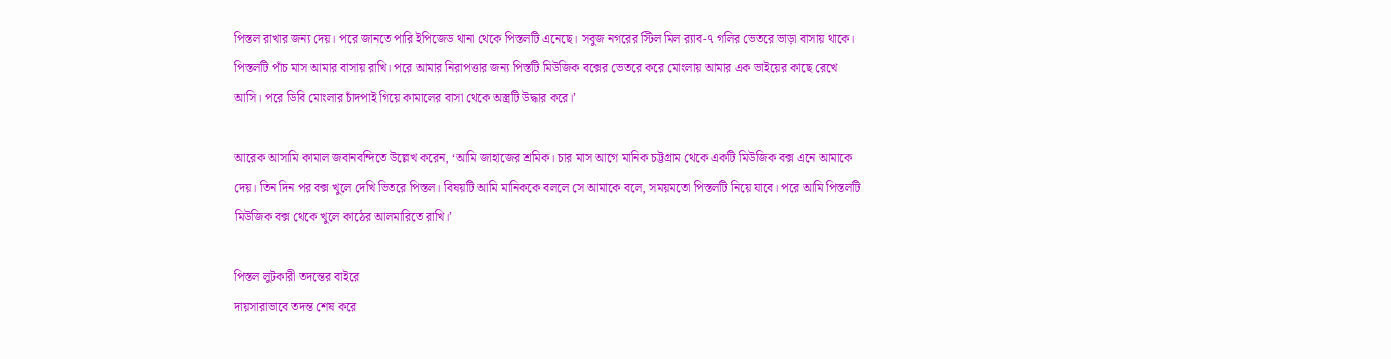পিস্তল রাখার জন্য দেয়। পরে জানতে পারি ইপিজেড থানা থেকে পিস্তলটি এনেছে। সবুজ নগরের স্টিল মিল র‍্যাব-৭ গলির ভেতরে ভাড়া বাসায় থাকে। পিস্তলটি পাঁচ মাস আমার বাসায় রাখি। পরে আমার নিরাপত্তার জন্য পিস্তটি মিউজিক বক্সের ভেতরে করে মোংলায় আমার এক ভাইয়ের কাছে রেখে আসি। পরে ডিবি মোংলার চাঁদপাই গিয়ে কামালের বাসা থেকে অস্ত্রটি উদ্ধার করে।’

আরেক আসামি কামাল জবানবন্দিতে উল্লেখ করেন, ‘আমি জাহাজের শ্রমিক। চার মাস আগে মানিক চট্টগ্রাম থেকে একটি মিউজিক বক্স এনে আমাকে দেয়। তিন দিন পর বক্স খুলে দেখি ভিতরে পিস্তল। বিষয়টি আমি মানিককে বললে সে আমাকে বলে, সময়মতো পিস্তলটি নিয়ে যাবে। পরে আমি পিস্তলটি মিউজিক বক্স থেকে খুলে কাঠের আলমারিতে রাখি।’

পিস্তল লুটকারী তদন্তের বাইরে
দায়সারাভাবে তদন্ত শেষ করে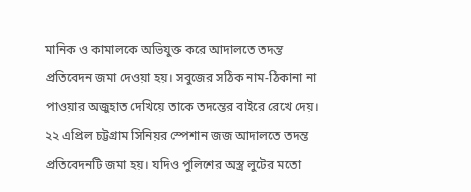মানিক ও কামালকে অভিযুক্ত করে আদালতে তদন্ত প্রতিবেদন জমা দেওয়া হয়। সবুজের সঠিক নাম-ঠিকানা না পাওয়ার অজুহাত দেখিয়ে তাকে তদন্তের বাইরে রেখে দেয়। ২২ এপ্রিল চট্টগ্রাম সিনিয়র স্পেশান জজ আদালতে তদন্ত প্রতিবেদনটি জমা হয়। যদিও পুলিশের অস্ত্র লুটের মতো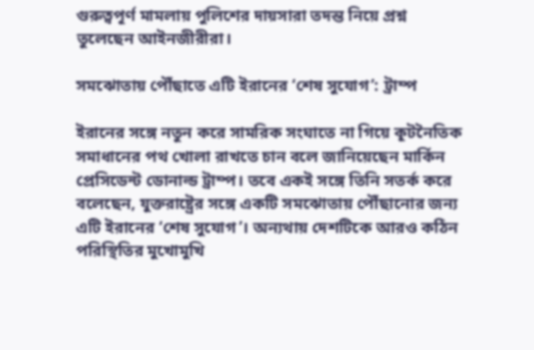গুরুত্বপূর্ণ মামলায় পুলিশের দায়সারা তদন্ত নিয়ে প্রশ্ন তুলেছেন আইনজীরীরা।

সমঝোতায় পৌঁছাতে এটি ইরানের ‘শেষ সুযোগ’: ট্রাম্প

ইরানের সঙ্গে নতুন করে সামরিক সংঘাতে না গিয়ে কূটনৈতিক সমাধানের পথ খোলা রাখতে চান বলে জানিয়েছেন মার্কিন প্রেসিডেন্ট ডোনাল্ড ট্রাম্প। তবে একই সঙ্গে তিনি সতর্ক করে বলেছেন, যুক্তরাষ্ট্রের সঙ্গে একটি সমঝোতায় পৌঁছানোর জন্য এটি ইরানের ‘শেষ সুযোগ’। অন্যথায় দেশটিকে আরও কঠিন পরিস্থিতির মুখোমুখি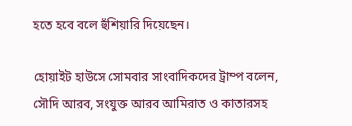হতে হবে বলে হুঁশিয়ারি দিয়েছেন।

হোয়াইট হাউসে সোমবার সাংবাদিকদের ট্রাম্প বলেন, সৌদি আরব, সংযুক্ত আরব আমিরাত ও কাতারসহ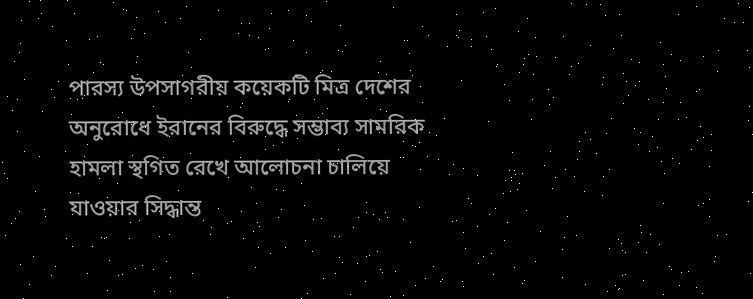পারস্য উপসাগরীয় কয়েকটি মিত্র দেশের অনুরোধে ইরানের বিরুদ্ধে সম্ভাব্য সামরিক হামলা স্থগিত রেখে আলোচনা চালিয়ে যাওয়ার সিদ্ধান্ত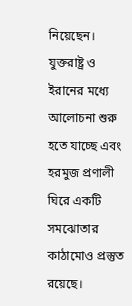নিয়েছেন। যুক্তরাষ্ট্র ও ইরানের মধ্যে আলোচনা শুরু হতে যাচ্ছে এবং হরমুজ প্রণালী ঘিরে একটি সমঝোতার কাঠামোও প্রস্তুত রয়েছে।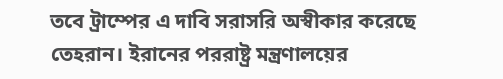তবে ট্রাম্পের এ দাবি সরাসরি অস্বীকার করেছে তেহরান। ইরানের পররাষ্ট্র মন্ত্রণালয়ের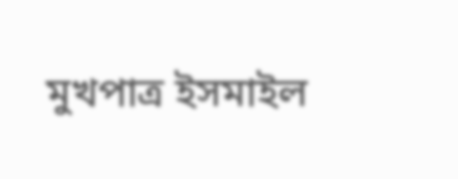মুখপাত্র ইসমাইল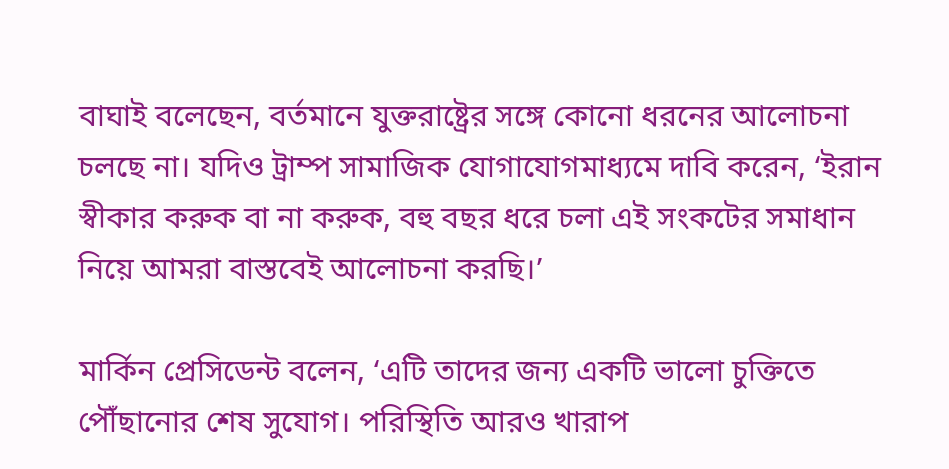বাঘাই বলেছেন, বর্তমানে যুক্তরাষ্ট্রের সঙ্গে কোনো ধরনের আলোচনা চলছে না। যদিও ট্রাম্প সামাজিক যোগাযোগমাধ্যমে দাবি করেন, ‘ইরান স্বীকার করুক বা না করুক, বহু বছর ধরে চলা এই সংকটের সমাধান নিয়ে আমরা বাস্তবেই আলোচনা করছি।’

মার্কিন প্রেসিডেন্ট বলেন, ‘এটি তাদের জন্য একটি ভালো চুক্তিতে পৌঁছানোর শেষ সুযোগ। পরিস্থিতি আরও খারাপ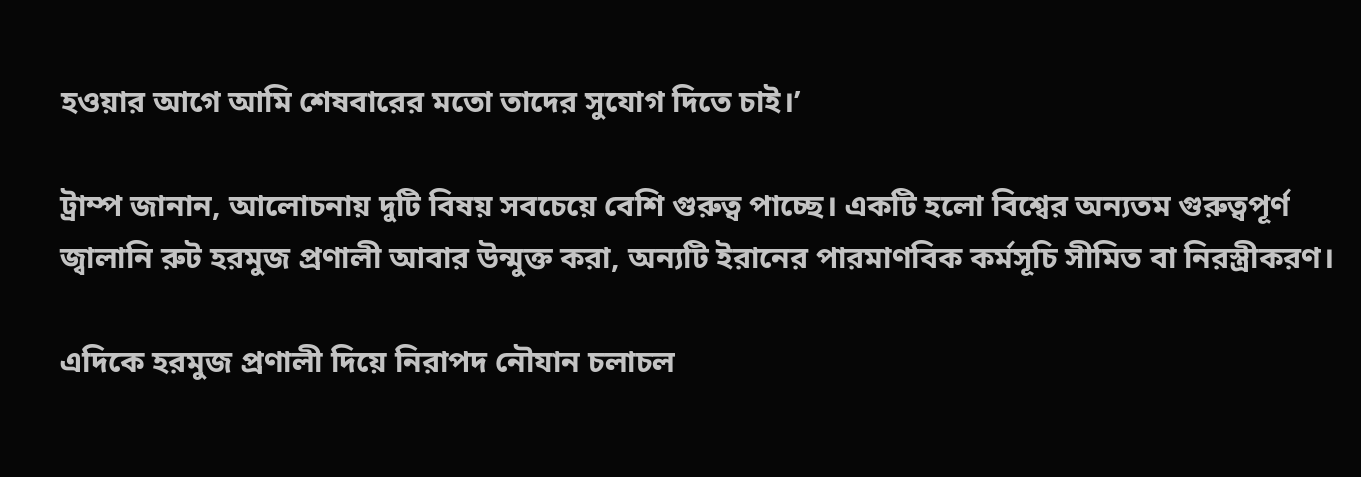হওয়ার আগে আমি শেষবারের মতো তাদের সুযোগ দিতে চাই।’

ট্রাম্প জানান, আলোচনায় দুটি বিষয় সবচেয়ে বেশি গুরুত্ব পাচ্ছে। একটি হলো বিশ্বের অন্যতম গুরুত্বপূর্ণ জ্বালানি রুট হরমুজ প্রণালী আবার উন্মুক্ত করা, অন্যটি ইরানের পারমাণবিক কর্মসূচি সীমিত বা নিরস্ত্রীকরণ।

এদিকে হরমুজ প্রণালী দিয়ে নিরাপদ নৌযান চলাচল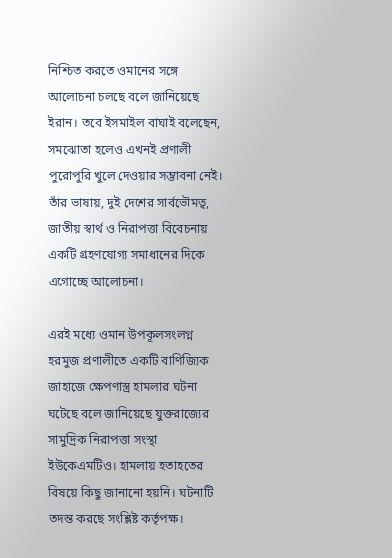নিশ্চিত করতে ওমানের সঙ্গে আলোচনা চলছে বলে জানিয়েছে ইরান। তবে ইসমাইল বাঘাই বলেছেন, সমঝোতা হলেও এখনই প্রণালী পুরোপুরি খুলে দেওয়ার সম্ভাবনা নেই। তাঁর ভাষায়, দুই দেশের সার্বভৌমত্ব, জাতীয় স্বার্থ ও নিরাপত্তা বিবেচনায় একটি গ্রহণযোগ্য সমাধানের দিকে এগোচ্ছে আলোচনা।

এরই মধ্যে ওমান উপকূলসংলগ্ন হরমুজ প্রণালীতে একটি বাণিজ্যিক জাহাজে ক্ষেপণাস্ত্র হামলার ঘটনা ঘটেছে বলে জানিয়েছে যুক্তরাজ্যের সামুদ্রিক নিরাপত্তা সংস্থা ইউকেএমটিও। হামলায় হতাহতের বিষয়ে কিছু জানানো হয়নি। ঘটনাটি তদন্ত করছে সংশ্লিষ্ট কর্তৃপক্ষ।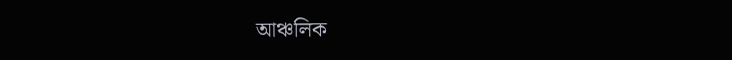আঞ্চলিক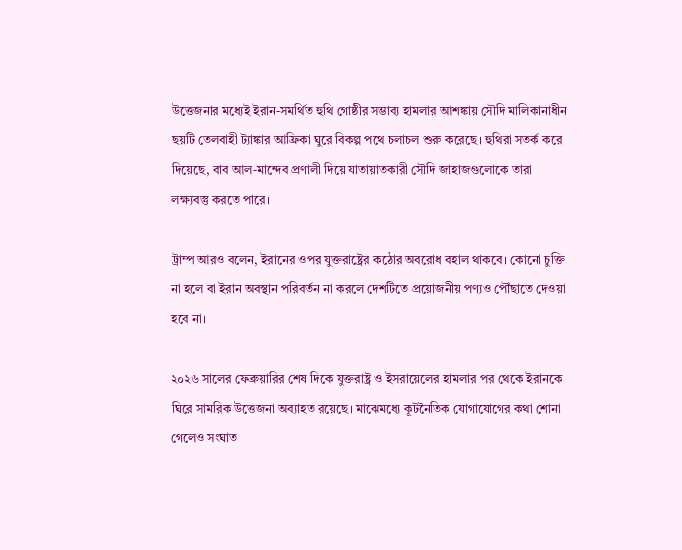উত্তেজনার মধ্যেই ইরান-সমর্থিত হুথি গোষ্ঠীর সম্ভাব্য হামলার আশঙ্কায় সৌদি মালিকানাধীন ছয়টি তেলবাহী ট্যাঙ্কার আফ্রিকা ঘুরে বিকল্প পথে চলাচল শুরু করেছে। হুথিরা সতর্ক করে দিয়েছে, বাব আল-মান্দেব প্রণালী দিয়ে যাতায়াতকারী সৌদি জাহাজগুলোকে তারা লক্ষ্যবস্তু করতে পারে।

ট্রাম্প আরও বলেন, ইরানের ওপর যুক্তরাষ্ট্রের কঠোর অবরোধ বহাল থাকবে। কোনো চুক্তি না হলে বা ইরান অবস্থান পরিবর্তন না করলে দেশটিতে প্রয়োজনীয় পণ্যও পৌঁছাতে দেওয়া হবে না।

২০২৬ সালের ফেব্রুয়ারির শেষ দিকে যুক্তরাষ্ট্র ও ইসরায়েলের হামলার পর থেকে ইরানকে ঘিরে সামরিক উত্তেজনা অব্যাহত রয়েছে। মাঝেমধ্যে কূটনৈতিক যোগাযোগের কথা শোনা গেলেও সংঘাত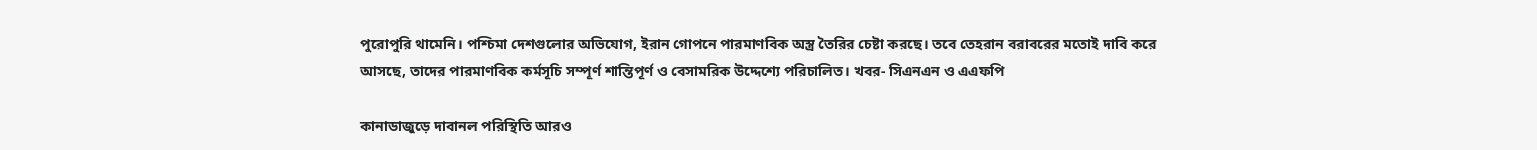পুরোপুরি থামেনি। পশ্চিমা দেশগুলোর অভিযোগ, ইরান গোপনে পারমাণবিক অস্ত্র তৈরির চেষ্টা করছে। তবে তেহরান বরাবরের মতোই দাবি করে আসছে, তাদের পারমাণবিক কর্মসূচি সম্পূর্ণ শান্তিপূর্ণ ও বেসামরিক উদ্দেশ্যে পরিচালিত। খবর- সিএনএন ও এএফপি

কানাডাজুড়ে দাবানল পরিস্থিতি আরও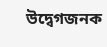উদ্বেগজনক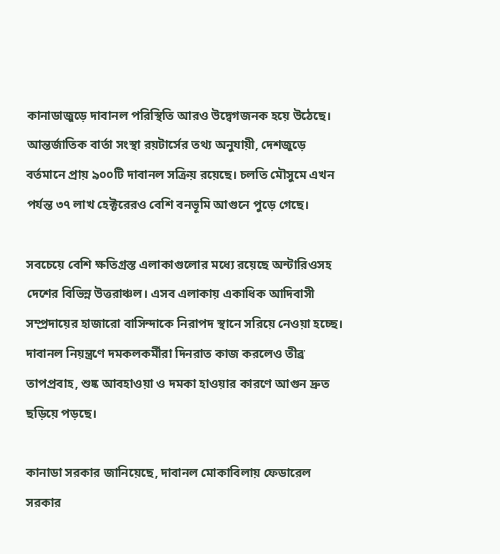কানাডাজুড়ে দাবানল পরিস্থিতি আরও উদ্বেগজনক হয়ে উঠেছে। আন্তর্জাতিক বার্তা সংস্থা রয়টার্সের তথ্য অনুযায়ী, দেশজুড়ে বর্তমানে প্রায় ৯০০টি দাবানল সক্রিয় রয়েছে। চলতি মৌসুমে এখন পর্যন্ত ৩৭ লাখ হেক্টরেরও বেশি বনভূমি আগুনে পুড়ে গেছে।

সবচেয়ে বেশি ক্ষতিগ্রস্ত এলাকাগুলোর মধ্যে রয়েছে অন্টারিওসহ দেশের বিভিন্ন উত্তরাঞ্চল। এসব এলাকায় একাধিক আদিবাসী সম্প্রদায়ের হাজারো বাসিন্দাকে নিরাপদ স্থানে সরিয়ে নেওয়া হচ্ছে। দাবানল নিয়ন্ত্রণে দমকলকর্মীরা দিনরাত কাজ করলেও তীব্র তাপপ্রবাহ, শুষ্ক আবহাওয়া ও দমকা হাওয়ার কারণে আগুন দ্রুত ছড়িয়ে পড়ছে।

কানাডা সরকার জানিয়েছে, দাবানল মোকাবিলায় ফেডারেল সরকার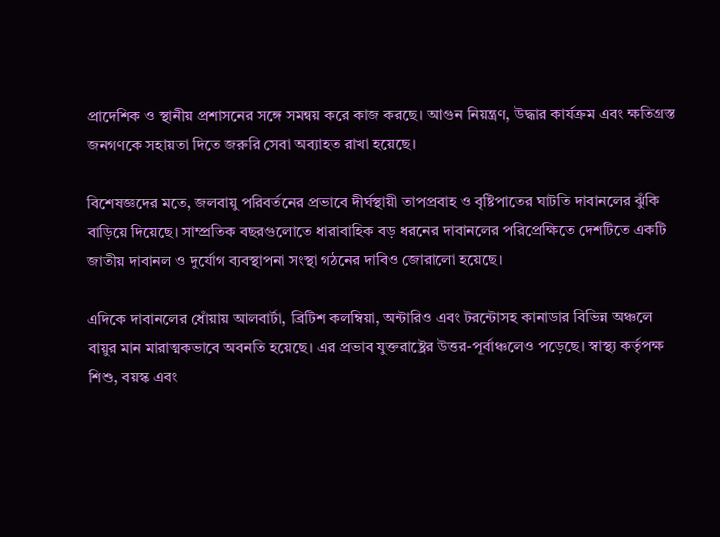প্রাদেশিক ও স্থানীয় প্রশাসনের সঙ্গে সমন্বয় করে কাজ করছে। আগুন নিয়ন্ত্রণ, উদ্ধার কার্যক্রম এবং ক্ষতিগ্রস্ত জনগণকে সহায়তা দিতে জরুরি সেবা অব্যাহত রাখা হয়েছে।

বিশেষজ্ঞদের মতে, জলবায়ু পরিবর্তনের প্রভাবে দীর্ঘস্থায়ী তাপপ্রবাহ ও বৃষ্টিপাতের ঘাটতি দাবানলের ঝুঁকি বাড়িয়ে দিয়েছে। সাম্প্রতিক বছরগুলোতে ধারাবাহিক বড় ধরনের দাবানলের পরিপ্রেক্ষিতে দেশটিতে একটি জাতীয় দাবানল ও দুর্যোগ ব্যবস্থাপনা সংস্থা গঠনের দাবিও জোরালো হয়েছে।

এদিকে দাবানলের ধোঁয়ায় আলবার্টা, ব্রিটিশ কলম্বিয়া, অন্টারিও এবং টরন্টোসহ কানাডার বিভিন্ন অঞ্চলে বায়ুর মান মারাত্মকভাবে অবনতি হয়েছে। এর প্রভাব যুক্তরাষ্ট্রের উত্তর-পূর্বাঞ্চলেও পড়েছে। স্বাস্থ্য কর্তৃপক্ষ শিশু, বয়স্ক এবং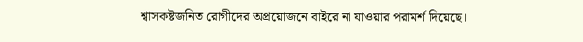শ্বাসকষ্টজনিত রোগীদের অপ্রয়োজনে বাইরে না যাওয়ার পরামর্শ দিয়েছে।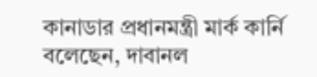কানাডার প্রধানমন্ত্রী মার্ক কার্নি বলেছেন, দাবানল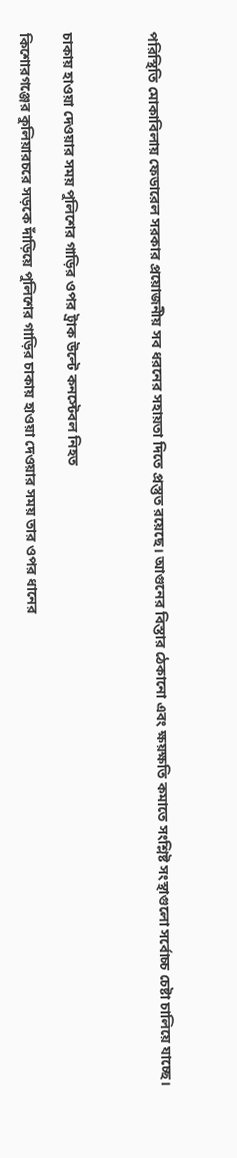পরিস্থিতি মোকাবিলায় ফেডারেল সরকার প্রয়োজনীয় সব ধরনের সহায়তা দিতে প্রস্তুত রয়েছে। আগুনের বিস্তার ঠেকানো এবং ক্ষয়ক্ষতি কমাতে সংশ্লিষ্ট সংস্থাগুলো সর্বোচ্চ চেষ্টা চালিয়ে যাচ্ছে।



চাকায় হাওয়া দেওয়ার সময় পুলিশের গাড়ির ওপর ট্রাক উল্টে কনস্টেবল নিহত

কিশোরগঞ্জের কুলিয়ারচরে সড়কে দাঁড়িয়ে পুলিশের গাড়ির চাকায় হাওয়া দেওয়ার সময় তার ওপর ধানের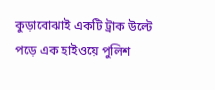কুড়াবোঝাই একটি ট্রাক উল্টে পড়ে এক হাইওয়ে পুলিশ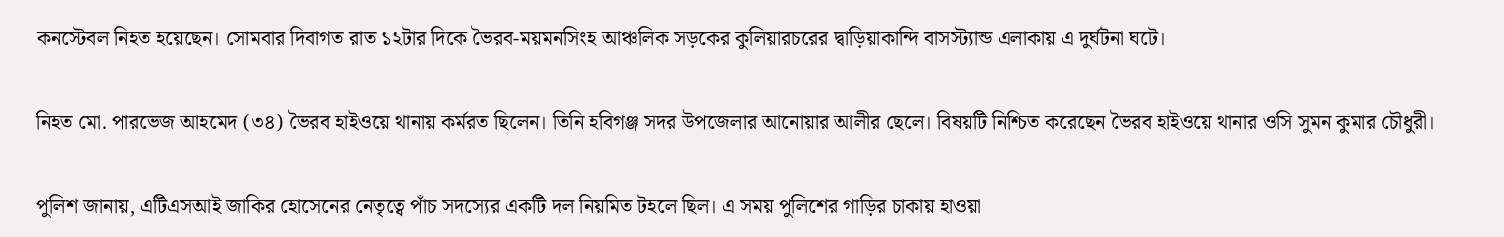কনস্টেবল নিহত হয়েছেন। সোমবার দিবাগত রাত ১২টার দিকে ভৈরব-ময়মনসিংহ আঞ্চলিক সড়কের কুলিয়ারচরের দ্বাড়িয়াকান্দি বাসস্ট্যান্ড এলাকায় এ দুর্ঘটনা ঘটে।

নিহত মো. পারভেজ আহমেদ (৩৪) ভৈরব হাইওয়ে থানায় কর্মরত ছিলেন। তিনি হবিগঞ্জ সদর উপজেলার আনোয়ার আলীর ছেলে। বিষয়টি নিশ্চিত করেছেন ভৈরব হাইওয়ে থানার ওসি সুমন কুমার চৌধুরী।

পুলিশ জানায়, এটিএসআই জাকির হোসেনের নেতৃত্বে পাঁচ সদস্যের একটি দল নিয়মিত টহলে ছিল। এ সময় পুলিশের গাড়ির চাকায় হাওয়া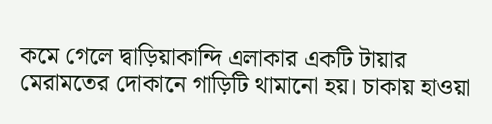কমে গেলে দ্বাড়িয়াকান্দি এলাকার একটি টায়ার মেরামতের দোকানে গাড়িটি থামানো হয়। চাকায় হাওয়া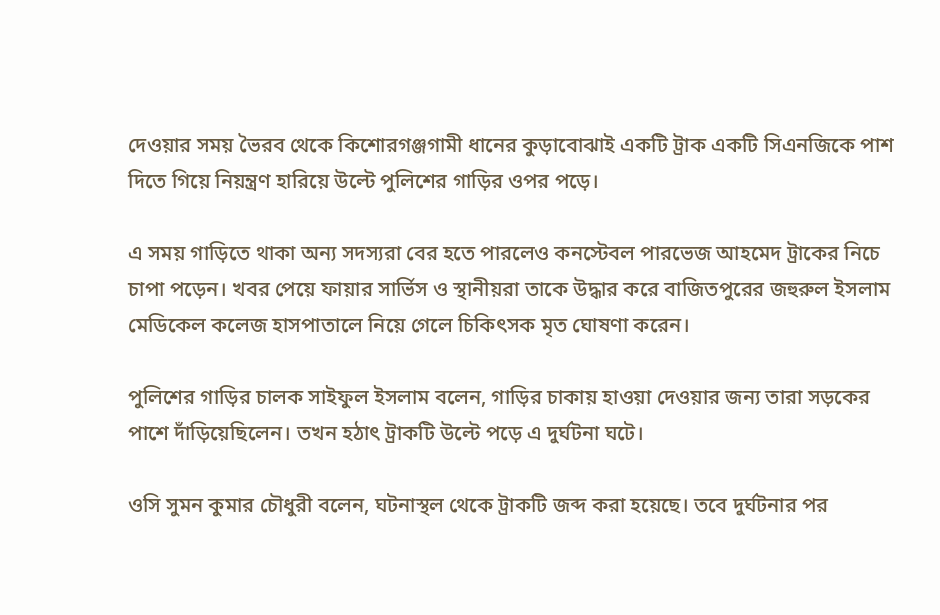দেওয়ার সময় ভৈরব থেকে কিশোরগঞ্জগামী ধানের কুড়াবোঝাই একটি ট্রাক একটি সিএনজিকে পাশ দিতে গিয়ে নিয়ন্ত্রণ হারিয়ে উল্টে পুলিশের গাড়ির ওপর পড়ে।

এ সময় গাড়িতে থাকা অন্য সদস্যরা বের হতে পারলেও কনস্টেবল পারভেজ আহমেদ ট্রাকের নিচে চাপা পড়েন। খবর পেয়ে ফায়ার সার্ভিস ও স্থানীয়রা তাকে উদ্ধার করে বাজিতপুরের জহুরুল ইসলাম মেডিকেল কলেজ হাসপাতালে নিয়ে গেলে চিকিৎসক মৃত ঘোষণা করেন।

পুলিশের গাড়ির চালক সাইফুল ইসলাম বলেন, গাড়ির চাকায় হাওয়া দেওয়ার জন্য তারা সড়কের পাশে দাঁড়িয়েছিলেন। তখন হঠাৎ ট্রাকটি উল্টে পড়ে এ দুর্ঘটনা ঘটে।

ওসি সুমন কুমার চৌধুরী বলেন, ঘটনাস্থল থেকে ট্রাকটি জব্দ করা হয়েছে। তবে দুর্ঘটনার পর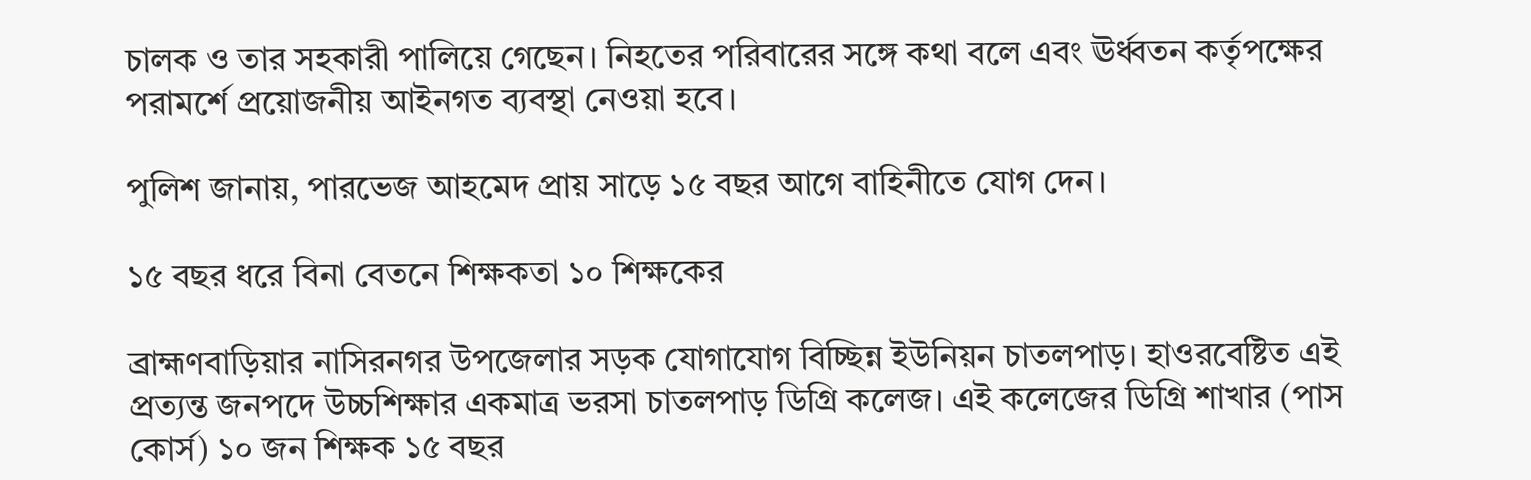চালক ও তার সহকারী পালিয়ে গেছেন। নিহতের পরিবারের সঙ্গে কথা বলে এবং ঊর্ধ্বতন কর্তৃপক্ষের পরামর্শে প্রয়োজনীয় আইনগত ব্যবস্থা নেওয়া হবে।

পুলিশ জানায়, পারভেজ আহমেদ প্রায় সাড়ে ১৫ বছর আগে বাহিনীতে যোগ দেন।

১৫ বছর ধরে বিনা বেতনে শিক্ষকতা ১০ শিক্ষকের

ব্রাহ্মণবাড়িয়ার নাসিরনগর উপজেলার সড়ক যোগাযোগ বিচ্ছিন্ন ইউনিয়ন চাতলপাড়। হাওরবেষ্টিত এই প্রত্যন্ত জনপদে উচ্চশিক্ষার একমাত্র ভরসা চাতলপাড় ডিগ্রি কলেজ। এই কলেজের ডিগ্রি শাখার (পাস কোর্স) ১০ জন শিক্ষক ১৫ বছর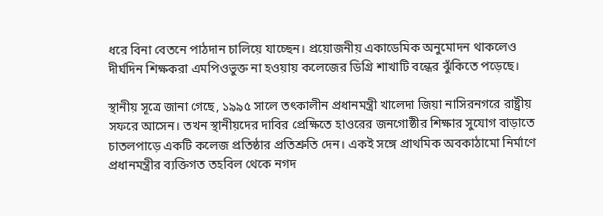ধরে বিনা বেতনে পাঠদান চালিয়ে যাচ্ছেন। প্রয়োজনীয় একাডেমিক অনুমোদন থাকলেও দীর্ঘদিন শিক্ষকরা এমপিওভুক্ত না হওয়ায় কলেজের ডিগ্রি শাখাটি বন্ধের ঝুঁকিতে পড়েছে।

স্থানীয় সূত্রে জানা গেছে, ১৯৯৫ সালে তৎকালীন প্রধানমন্ত্রী খালেদা জিয়া নাসিরনগরে রাষ্ট্রীয় সফরে আসেন। তখন স্থানীয়দের দাবির প্রেক্ষিতে হাওরের জনগোষ্ঠীর শিক্ষার সুযোগ বাড়াতে চাতলপাড়ে একটি কলেজ প্রতিষ্ঠার প্রতিশ্রুতি দেন। একই সঙ্গে প্রাথমিক অবকাঠামো নির্মাণে প্রধানমন্ত্রীর ব্যক্তিগত তহবিল থেকে নগদ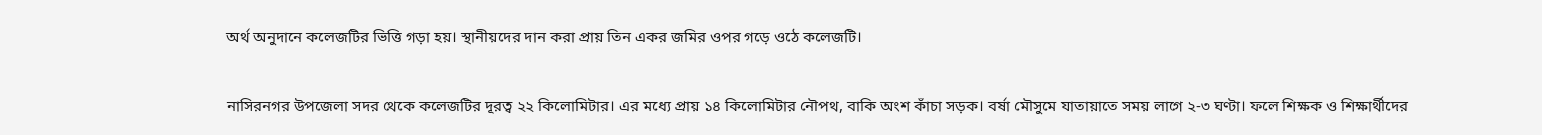অর্থ অনুদানে কলেজটির ভিত্তি গড়া হয়। স্থানীয়দের দান করা প্রায় তিন একর জমির ওপর গড়ে ওঠে কলেজটি।

নাসিরনগর উপজেলা সদর থেকে কলেজটির দূরত্ব ২২ কিলোমিটার। এর মধ্যে প্রায় ১৪ কিলোমিটার নৌপথ, বাকি অংশ কাঁচা সড়ক। বর্ষা মৌসুমে যাতায়াতে সময় লাগে ২-৩ ঘণ্টা। ফলে শিক্ষক ও শিক্ষার্থীদের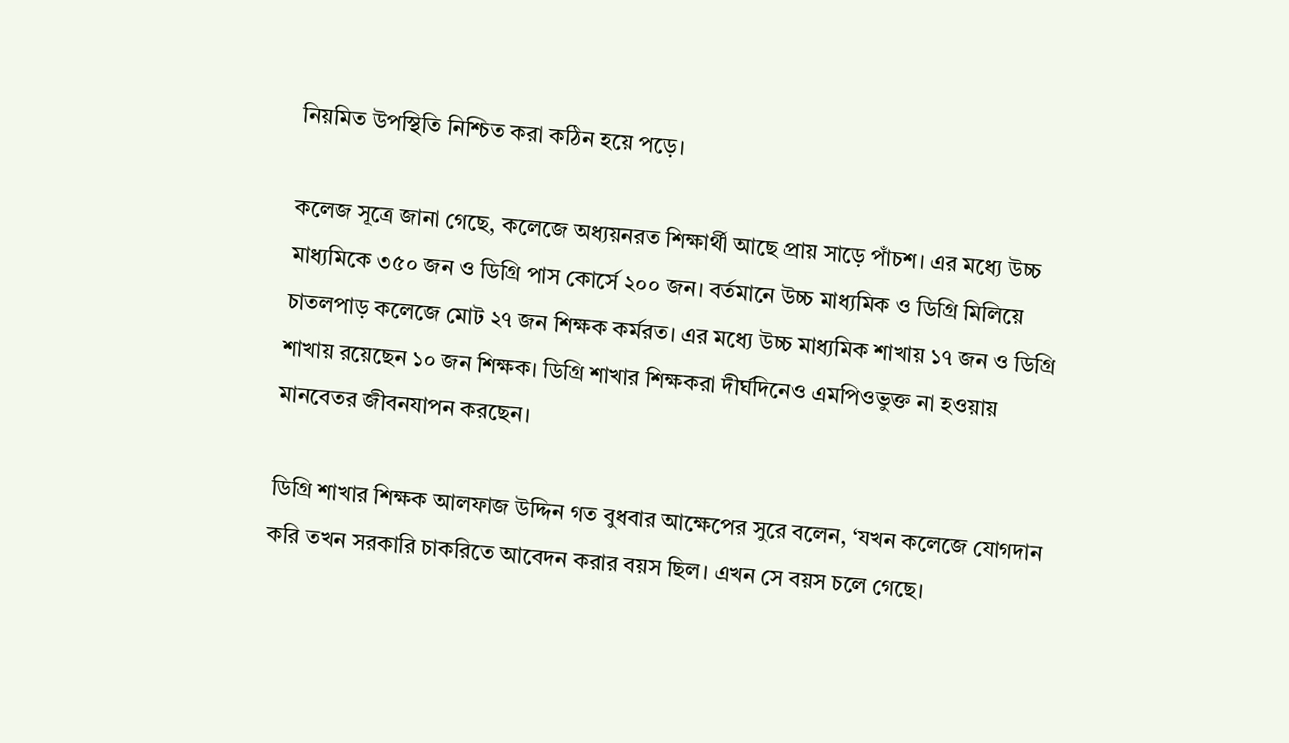নিয়মিত উপস্থিতি নিশ্চিত করা কঠিন হয়ে পড়ে।

কলেজ সূত্রে জানা গেছে, কলেজে অধ্যয়নরত শিক্ষার্থী আছে প্রায় সাড়ে পাঁচশ। এর মধ্যে উচ্চ মাধ্যমিকে ৩৫০ জন ও ডিগ্রি পাস কোর্সে ২০০ জন। বর্তমানে উচ্চ মাধ্যমিক ও ডিগ্রি মিলিয়ে চাতলপাড় কলেজে মোট ২৭ জন শিক্ষক কর্মরত। এর মধ্যে উচ্চ মাধ্যমিক শাখায় ১৭ জন ও ডিগ্রি শাখায় রয়েছেন ১০ জন শিক্ষক। ডিগ্রি শাখার শিক্ষকরা দীর্ঘদিনেও এমপিওভুক্ত না হওয়ায় মানবেতর জীবনযাপন করছেন।

ডিগ্রি শাখার শিক্ষক আলফাজ উদ্দিন গত বুধবার আক্ষেপের সুরে বলেন, ‘যখন কলেজে যোগদান করি তখন সরকারি চাকরিতে আবেদন করার বয়স ছিল। এখন সে বয়স চলে গেছে।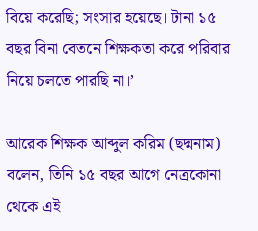বিয়ে করেছি; সংসার হয়েছে। টানা ১৫ বছর বিনা বেতনে শিক্ষকতা করে পরিবার নিয়ে চলতে পারছি না।’

আরেক শিক্ষক আব্দুল করিম (ছদ্মনাম) বলেন, তিনি ১৫ বছর আগে নেত্রকোনা থেকে এই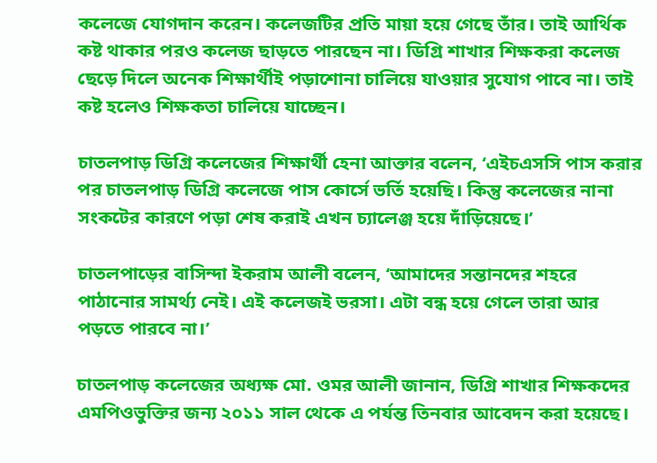কলেজে যোগদান করেন। কলেজটির প্রতি মায়া হয়ে গেছে তাঁর। তাই আর্থিক কষ্ট থাকার পরও কলেজ ছাড়তে পারছেন না। ডিগ্রি শাখার শিক্ষকরা কলেজ ছেড়ে দিলে অনেক শিক্ষার্থীই পড়াশোনা চালিয়ে যাওয়ার সুযোগ পাবে না। তাই কষ্ট হলেও শিক্ষকতা চালিয়ে যাচ্ছেন।

চাতলপাড় ডিগ্রি কলেজের শিক্ষার্থী হেনা আক্তার বলেন, ‘এইচএসসি পাস করার পর চাতলপাড় ডিগ্রি কলেজে পাস কোর্সে ভর্তি হয়েছি। কিন্তু কলেজের নানা সংকটের কারণে পড়া শেষ করাই এখন চ্যালেঞ্জ হয়ে দাঁড়িয়েছে।’

চাতলপাড়ের বাসিন্দা ইকরাম আলী বলেন, ‘আমাদের সন্তানদের শহরে পাঠানোর সামর্থ্য নেই। এই কলেজই ভরসা। এটা বন্ধ হয়ে গেলে তারা আর পড়তে পারবে না।’

চাতলপাড় কলেজের অধ্যক্ষ মো. ওমর আলী জানান, ডিগ্রি শাখার শিক্ষকদের এমপিওভুক্তির জন্য ২০১১ সাল থেকে এ পর্যন্ত তিনবার আবেদন করা হয়েছে।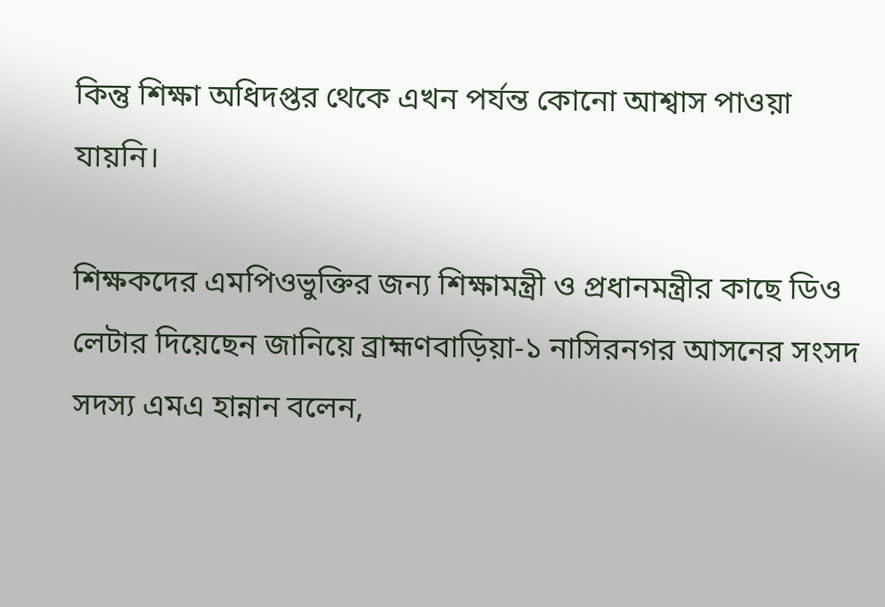কিন্তু শিক্ষা অধিদপ্তর থেকে এখন পর্যন্ত কোনো আশ্বাস পাওয়া যায়নি।

শিক্ষকদের এমপিওভুক্তির জন্য শিক্ষামন্ত্রী ও প্রধানমন্ত্রীর কাছে ডিও লেটার দিয়েছেন জানিয়ে ব্রাহ্মণবাড়িয়া-১ নাসিরনগর আসনের সংসদ সদস্য এমএ হান্নান বলেন,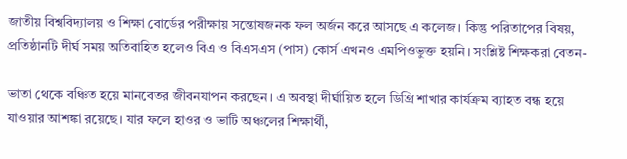জাতীয় বিশ্ববিদ্যালয় ও শিক্ষা বোর্ডের পরীক্ষায় সন্তোষজনক ফল অর্জন করে আসছে এ কলেজ। কিন্তু পরিতাপের বিষয়, প্রতিষ্ঠানটি দীর্ঘ সময় অতিবাহিত হলেও বিএ ও বিএসএস (পাস) কোর্স এখনও এমপিওভুক্ত হয়নি। সংশ্লিষ্ট শিক্ষকরা বেতন-

ভাতা থেকে বঞ্চিত হয়ে মানবেতর জীবনযাপন করছেন। এ অবস্থা দীর্ঘায়িত হলে ডিগ্রি শাখার কার্যক্রম ব্যাহত বন্ধ হয়ে যাওয়ার আশঙ্কা রয়েছে। যার ফলে হাওর ও ভাটি অঞ্চলের শিক্ষার্থী,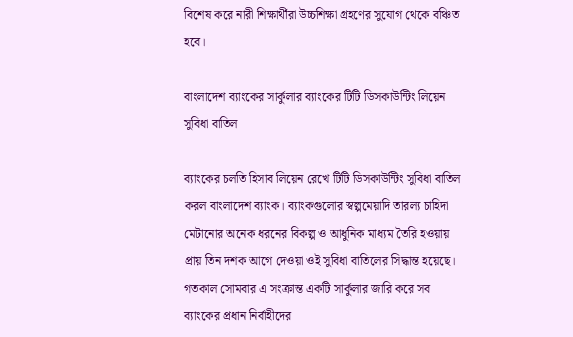বিশেষ করে নারী শিক্ষার্থীরা উচ্চশিক্ষা গ্রহণের সুযোগ থেকে বঞ্চিত হবে।

বাংলাদেশ ব্যাংকের সার্কুলার ব্যাংকের টিটি ডিসকাউন্টিং লিয়েন সুবিধা বাতিল

ব্যাংকের চলতি হিসাব লিয়েন রেখে টিটি ডিসকাউন্টিং সুবিধা বাতিল করল বাংলাদেশ ব্যাংক। ব্যাংকগুলোর স্বল্পমেয়াদি তারল্য চাহিদা মেটানোর অনেক ধরনের বিকল্প ও আধুনিক মাধ্যম তৈরি হওয়ায় প্রায় তিন দশক আগে দেওয়া ওই সুবিধা বাতিলের সিদ্ধান্ত হয়েছে। গতকাল সোমবার এ সংক্রান্ত একটি সার্কুলার জারি করে সব ব্যাংকের প্রধান নির্বাহীদের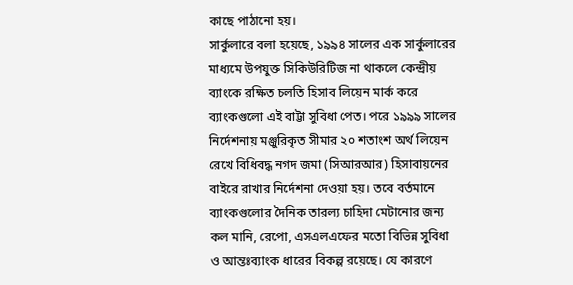কাছে পাঠানো হয়।
সার্কুলারে বলা হয়েছে, ১৯৯৪ সালের এক সার্কুলারের মাধ্যমে উপযুক্ত সিকিউরিটিজ না থাকলে কেন্দ্রীয় ব্যাংকে রক্ষিত চলতি হিসাব লিয়েন মার্ক করে ব্যাংকগুলো এই বাট্টা সুবিধা পেত। পরে ১৯৯৯ সালের নির্দেশনায় মঞ্জুরিকৃত সীমার ২০ শতাংশ অর্থ লিয়েন রেখে বিধিবদ্ধ নগদ জমা (সিআরআর) হিসাবায়নের বাইরে রাখার নির্দেশনা দেওয়া হয়। তবে বর্তমানে ব্যাংকগুলোর দৈনিক তারল্য চাহিদা মেটানোর জন্য কল মানি, রেপো, এসএলএফের মতো বিভিন্ন সুবিধা ও আন্তঃব্যাংক ধারের বিকল্প রয়েছে। যে কারণে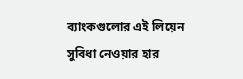ব্যাংকগুলোর এই লিয়েন সুবিধা নেওয়ার হার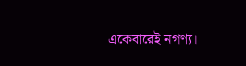একেবারেই নগণ্য।